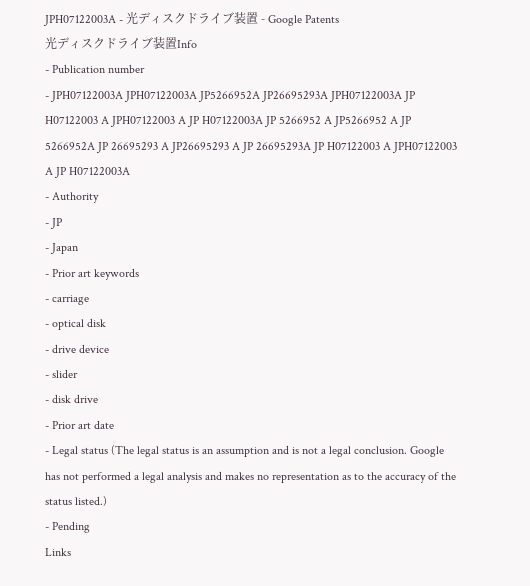JPH07122003A - 光ディスクドライブ装置 - Google Patents
光ディスクドライブ装置Info
- Publication number
- JPH07122003A JPH07122003A JP5266952A JP26695293A JPH07122003A JP H07122003 A JPH07122003 A JP H07122003A JP 5266952 A JP5266952 A JP 5266952A JP 26695293 A JP26695293 A JP 26695293A JP H07122003 A JPH07122003 A JP H07122003A
- Authority
- JP
- Japan
- Prior art keywords
- carriage
- optical disk
- drive device
- slider
- disk drive
- Prior art date
- Legal status (The legal status is an assumption and is not a legal conclusion. Google has not performed a legal analysis and makes no representation as to the accuracy of the status listed.)
- Pending
Links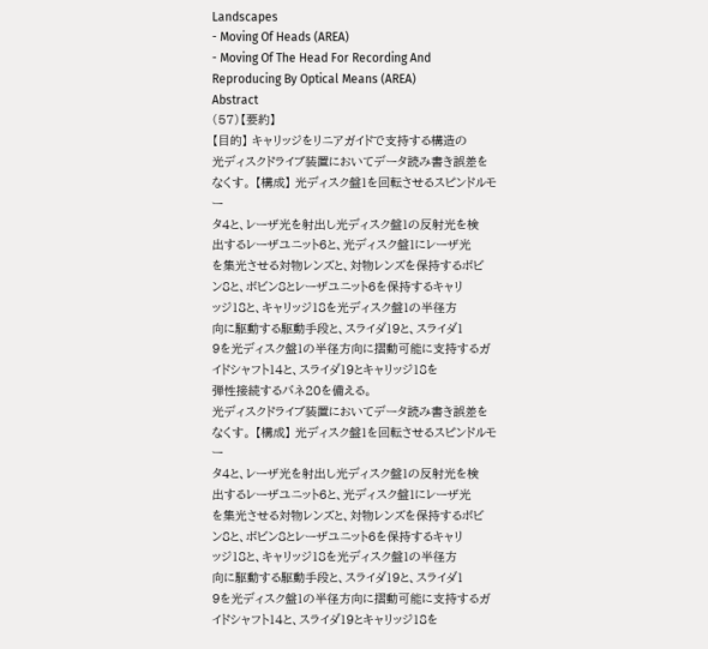Landscapes
- Moving Of Heads (AREA)
- Moving Of The Head For Recording And Reproducing By Optical Means (AREA)
Abstract
(57)【要約】
【目的】 キャリッジをリニアガイドで支持する構造の
光ディスクドライブ装置においてデータ読み書き誤差を
なくす。 【構成】 光ディスク盤1を回転させるスピンドルモー
タ4と、レーザ光を射出し光ディスク盤1の反射光を検
出するレーザユニット6と、光ディスク盤1にレーザ光
を集光させる対物レンズと、対物レンズを保持するボビ
ン8と、ボビン8とレーザユニット6を保持するキャリ
ッジ18と、キャリッジ18を光ディスク盤1の半径方
向に駆動する駆動手段と、スライダ19と、スライダ1
9を光ディスク盤1の半径方向に摺動可能に支持するガ
イドシャフト14と、スライダ19とキャリッジ18を
弾性接続するバネ20を備える。
光ディスクドライブ装置においてデータ読み書き誤差を
なくす。 【構成】 光ディスク盤1を回転させるスピンドルモー
タ4と、レーザ光を射出し光ディスク盤1の反射光を検
出するレーザユニット6と、光ディスク盤1にレーザ光
を集光させる対物レンズと、対物レンズを保持するボビ
ン8と、ボビン8とレーザユニット6を保持するキャリ
ッジ18と、キャリッジ18を光ディスク盤1の半径方
向に駆動する駆動手段と、スライダ19と、スライダ1
9を光ディスク盤1の半径方向に摺動可能に支持するガ
イドシャフト14と、スライダ19とキャリッジ18を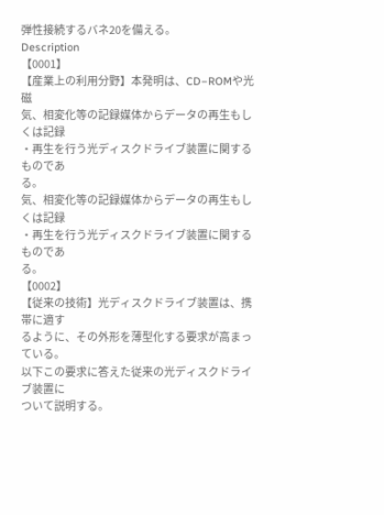弾性接続するバネ20を備える。
Description
【0001】
【産業上の利用分野】本発明は、CD−ROMや光磁
気、相変化等の記録媒体からデータの再生もしくは記録
・再生を行う光ディスクドライブ装置に関するものであ
る。
気、相変化等の記録媒体からデータの再生もしくは記録
・再生を行う光ディスクドライブ装置に関するものであ
る。
【0002】
【従来の技術】光ディスクドライブ装置は、携帯に適す
るように、その外形を薄型化する要求が高まっている。
以下この要求に答えた従来の光ディスクドライブ装置に
ついて説明する。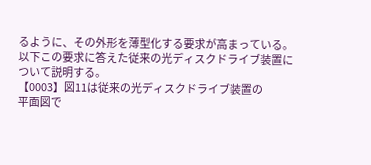るように、その外形を薄型化する要求が高まっている。
以下この要求に答えた従来の光ディスクドライブ装置に
ついて説明する。
【0003】図11は従来の光ディスクドライブ装置の
平面図で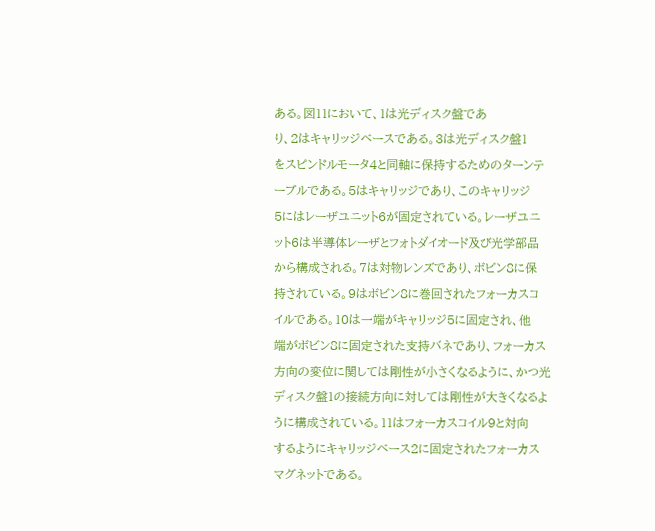ある。図11において、1は光ディスク盤であ
り、2はキャリッジベースである。3は光ディスク盤1
をスピンドルモータ4と同軸に保持するためのターンテ
ーブルである。5はキャリッジであり、このキャリッジ
5にはレーザユニット6が固定されている。レーザユニ
ット6は半導体レーザとフォトダイオード及び光学部品
から構成される。7は対物レンズであり、ボビン8に保
持されている。9はボビン8に巻回されたフォーカスコ
イルである。10は一端がキャリッジ5に固定され、他
端がボビン8に固定された支持バネであり、フォーカス
方向の変位に関しては剛性が小さくなるように、かつ光
ディスク盤1の接続方向に対しては剛性が大きくなるよ
うに構成されている。11はフォーカスコイル9と対向
するようにキャリッジベース2に固定されたフォーカス
マグネットである。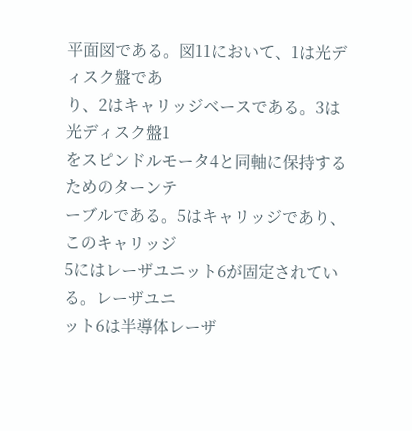平面図である。図11において、1は光ディスク盤であ
り、2はキャリッジベースである。3は光ディスク盤1
をスピンドルモータ4と同軸に保持するためのターンテ
ーブルである。5はキャリッジであり、このキャリッジ
5にはレーザユニット6が固定されている。レーザユニ
ット6は半導体レーザ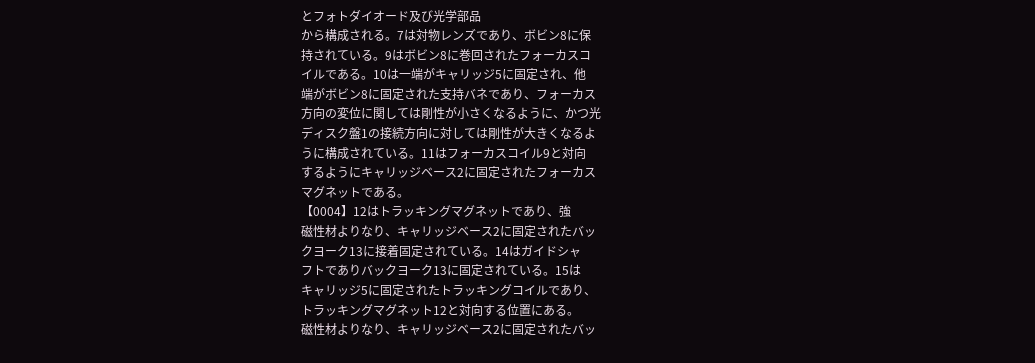とフォトダイオード及び光学部品
から構成される。7は対物レンズであり、ボビン8に保
持されている。9はボビン8に巻回されたフォーカスコ
イルである。10は一端がキャリッジ5に固定され、他
端がボビン8に固定された支持バネであり、フォーカス
方向の変位に関しては剛性が小さくなるように、かつ光
ディスク盤1の接続方向に対しては剛性が大きくなるよ
うに構成されている。11はフォーカスコイル9と対向
するようにキャリッジベース2に固定されたフォーカス
マグネットである。
【0004】12はトラッキングマグネットであり、強
磁性材よりなり、キャリッジベース2に固定されたバッ
クヨーク13に接着固定されている。14はガイドシャ
フトでありバックヨーク13に固定されている。15は
キャリッジ5に固定されたトラッキングコイルであり、
トラッキングマグネット12と対向する位置にある。
磁性材よりなり、キャリッジベース2に固定されたバッ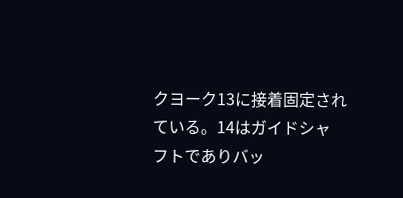クヨーク13に接着固定されている。14はガイドシャ
フトでありバッ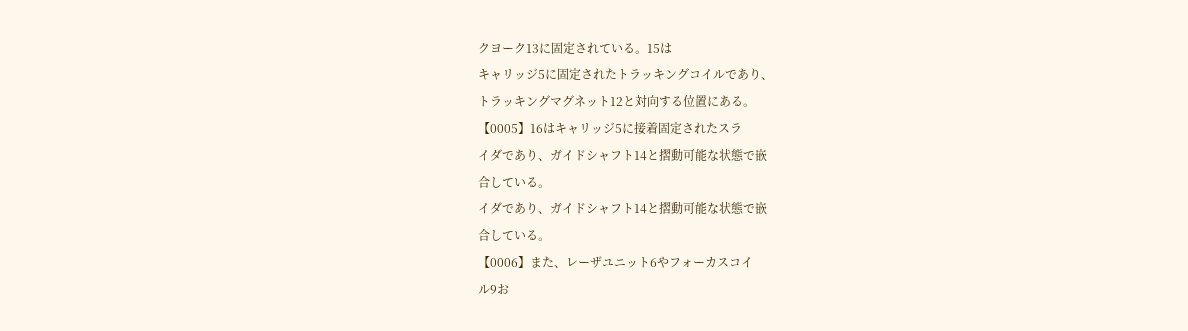クヨーク13に固定されている。15は
キャリッジ5に固定されたトラッキングコイルであり、
トラッキングマグネット12と対向する位置にある。
【0005】16はキャリッジ5に接着固定されたスラ
イダであり、ガイドシャフト14と摺動可能な状態で嵌
合している。
イダであり、ガイドシャフト14と摺動可能な状態で嵌
合している。
【0006】また、レーザユニット6やフォーカスコイ
ル9お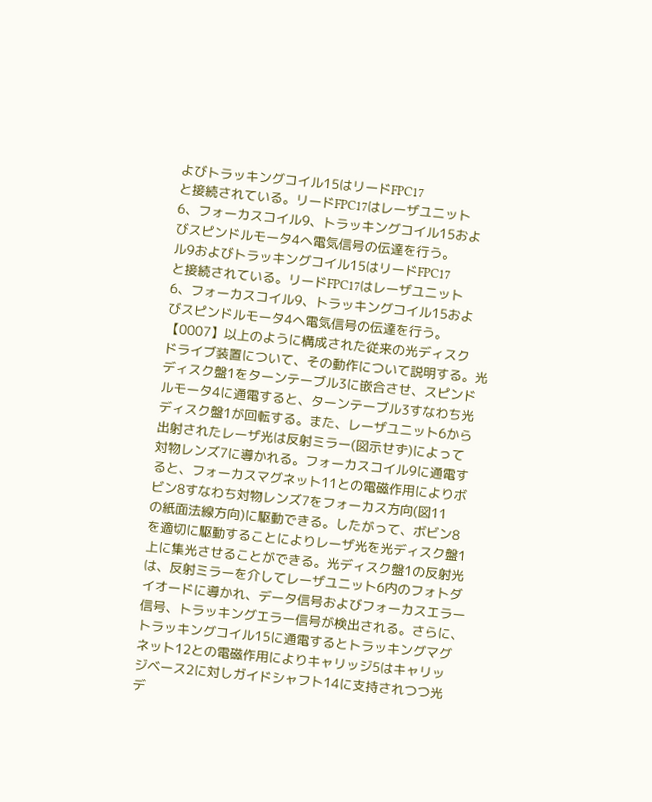よびトラッキングコイル15はリードFPC17
と接続されている。リードFPC17はレーザユニット
6、フォーカスコイル9、トラッキングコイル15およ
びスピンドルモータ4へ電気信号の伝達を行う。
ル9およびトラッキングコイル15はリードFPC17
と接続されている。リードFPC17はレーザユニット
6、フォーカスコイル9、トラッキングコイル15およ
びスピンドルモータ4へ電気信号の伝達を行う。
【0007】以上のように構成された従来の光ディスク
ドライブ装置について、その動作について説明する。光
ディスク盤1をターンテーブル3に嵌合させ、スピンド
ルモータ4に通電すると、ターンテーブル3すなわち光
ディスク盤1が回転する。また、レーザユニット6から
出射されたレーザ光は反射ミラー(図示せず)によって
対物レンズ7に導かれる。フォーカスコイル9に通電す
ると、フォーカスマグネット11との電磁作用によりボ
ビン8すなわち対物レンズ7をフォーカス方向(図11
の紙面法線方向)に駆動できる。したがって、ボビン8
を適切に駆動することによりレーザ光を光ディスク盤1
上に集光させることができる。光ディスク盤1の反射光
は、反射ミラーを介してレーザユニット6内のフォトダ
イオードに導かれ、データ信号およびフォーカスエラー
信号、トラッキングエラー信号が検出される。さらに、
トラッキングコイル15に通電するとトラッキングマグ
ネット12との電磁作用によりキャリッジ5はキャリッ
ジベース2に対しガイドシャフト14に支持されつつ光
デ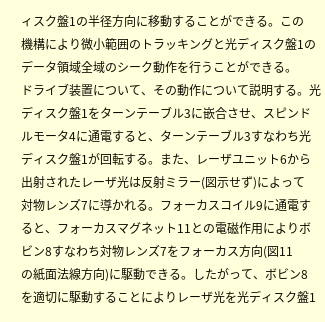ィスク盤1の半径方向に移動することができる。この
機構により微小範囲のトラッキングと光ディスク盤1の
データ領域全域のシーク動作を行うことができる。
ドライブ装置について、その動作について説明する。光
ディスク盤1をターンテーブル3に嵌合させ、スピンド
ルモータ4に通電すると、ターンテーブル3すなわち光
ディスク盤1が回転する。また、レーザユニット6から
出射されたレーザ光は反射ミラー(図示せず)によって
対物レンズ7に導かれる。フォーカスコイル9に通電す
ると、フォーカスマグネット11との電磁作用によりボ
ビン8すなわち対物レンズ7をフォーカス方向(図11
の紙面法線方向)に駆動できる。したがって、ボビン8
を適切に駆動することによりレーザ光を光ディスク盤1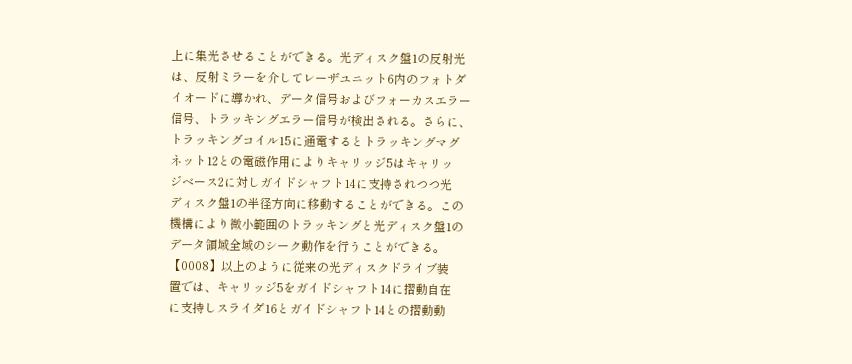上に集光させることができる。光ディスク盤1の反射光
は、反射ミラーを介してレーザユニット6内のフォトダ
イオードに導かれ、データ信号およびフォーカスエラー
信号、トラッキングエラー信号が検出される。さらに、
トラッキングコイル15に通電するとトラッキングマグ
ネット12との電磁作用によりキャリッジ5はキャリッ
ジベース2に対しガイドシャフト14に支持されつつ光
ディスク盤1の半径方向に移動することができる。この
機構により微小範囲のトラッキングと光ディスク盤1の
データ領域全域のシーク動作を行うことができる。
【0008】以上のように従来の光ディスクドライブ装
置では、キャリッジ5をガイドシャフト14に摺動自在
に支持しスライダ16とガイドシャフト14との摺動動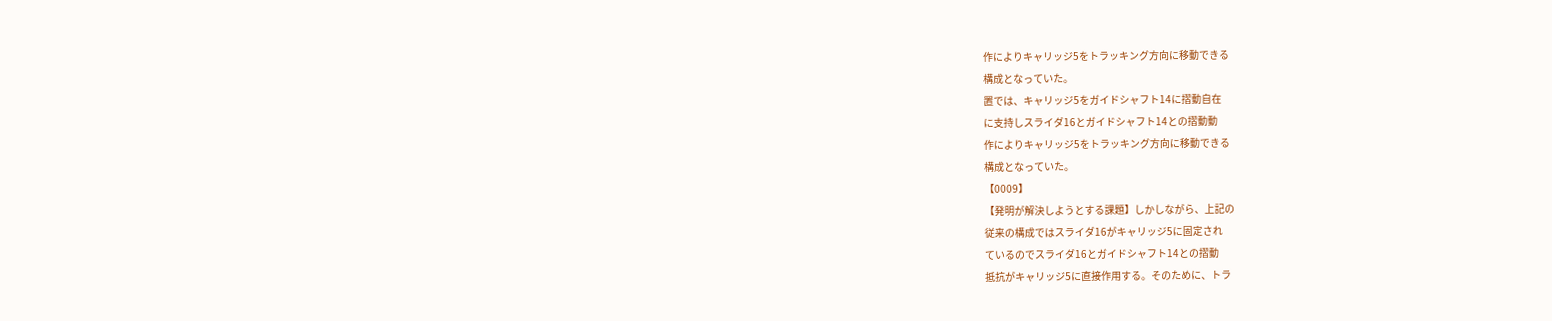作によりキャリッジ5をトラッキング方向に移動できる
構成となっていた。
置では、キャリッジ5をガイドシャフト14に摺動自在
に支持しスライダ16とガイドシャフト14との摺動動
作によりキャリッジ5をトラッキング方向に移動できる
構成となっていた。
【0009】
【発明が解決しようとする課題】しかしながら、上記の
従来の構成ではスライダ16がキャリッジ5に固定され
ているのでスライダ16とガイドシャフト14との摺動
抵抗がキャリッジ5に直接作用する。そのために、トラ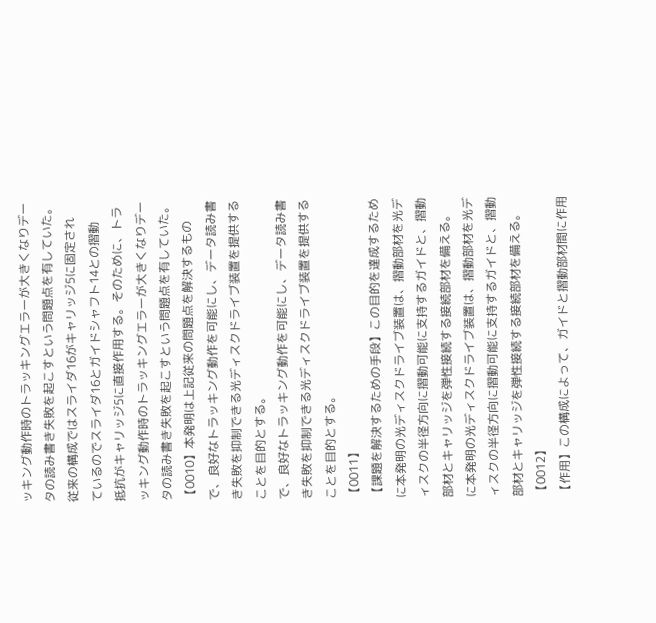ッキング動作時のトラッキングエラーが大きくなりデー
タの読み書き失敗を起こすという問題点を有していた。
従来の構成ではスライダ16がキャリッジ5に固定され
ているのでスライダ16とガイドシャフト14との摺動
抵抗がキャリッジ5に直接作用する。そのために、トラ
ッキング動作時のトラッキングエラーが大きくなりデー
タの読み書き失敗を起こすという問題点を有していた。
【0010】本発明は上記従来の問題点を解決するもの
で、良好なトラッキング動作を可能にし、データ読み書
き失敗を抑制できる光ディスクドライブ装置を提供する
ことを目的とする。
で、良好なトラッキング動作を可能にし、データ読み書
き失敗を抑制できる光ディスクドライブ装置を提供する
ことを目的とする。
【0011】
【課題を解決するための手段】この目的を達成するため
に本発明の光ディスクドライブ装置は、摺動部材を光デ
ィスクの半径方向に摺動可能に支持するガイドと、摺動
部材とキャリッジを弾性接続する接続部材を備える。
に本発明の光ディスクドライブ装置は、摺動部材を光デ
ィスクの半径方向に摺動可能に支持するガイドと、摺動
部材とキャリッジを弾性接続する接続部材を備える。
【0012】
【作用】この構成によって、ガイドと摺動部材間に作用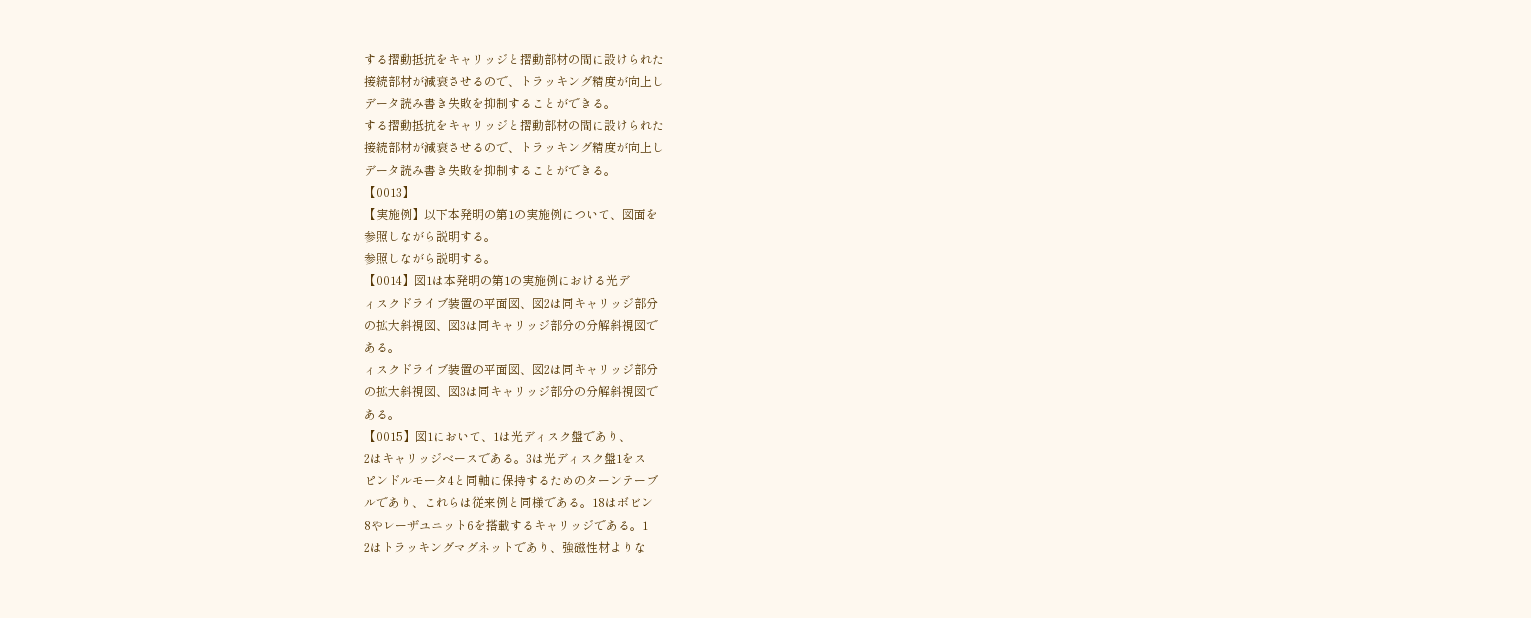する摺動抵抗をキャリッジと摺動部材の間に設けられた
接続部材が減衰させるので、トラッキング精度が向上し
データ読み書き失敗を抑制することができる。
する摺動抵抗をキャリッジと摺動部材の間に設けられた
接続部材が減衰させるので、トラッキング精度が向上し
データ読み書き失敗を抑制することができる。
【0013】
【実施例】以下本発明の第1の実施例について、図面を
参照しながら説明する。
参照しながら説明する。
【0014】図1は本発明の第1の実施例における光デ
ィスクドライブ装置の平面図、図2は同キャリッジ部分
の拡大斜視図、図3は同キャリッジ部分の分解斜視図で
ある。
ィスクドライブ装置の平面図、図2は同キャリッジ部分
の拡大斜視図、図3は同キャリッジ部分の分解斜視図で
ある。
【0015】図1において、1は光ディスク盤であり、
2はキャリッジベースである。3は光ディスク盤1をス
ピンドルモータ4と同軸に保持するためのターンテーブ
ルであり、これらは従来例と同様である。18はボビン
8やレーザユニット6を搭載するキャリッジである。1
2はトラッキングマグネットであり、強磁性材よりな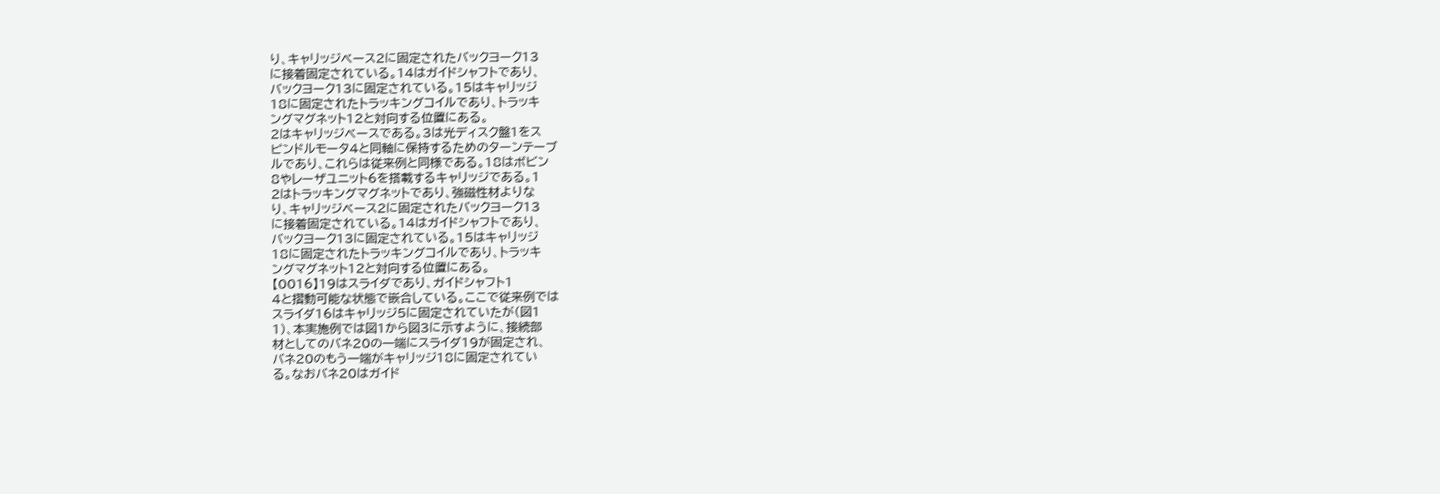り、キャリッジベース2に固定されたバックヨーク13
に接着固定されている。14はガイドシャフトであり、
バックヨーク13に固定されている。15はキャリッジ
18に固定されたトラッキングコイルであり、トラッキ
ングマグネット12と対向する位置にある。
2はキャリッジベースである。3は光ディスク盤1をス
ピンドルモータ4と同軸に保持するためのターンテーブ
ルであり、これらは従来例と同様である。18はボビン
8やレーザユニット6を搭載するキャリッジである。1
2はトラッキングマグネットであり、強磁性材よりな
り、キャリッジベース2に固定されたバックヨーク13
に接着固定されている。14はガイドシャフトであり、
バックヨーク13に固定されている。15はキャリッジ
18に固定されたトラッキングコイルであり、トラッキ
ングマグネット12と対向する位置にある。
【0016】19はスライダであり、ガイドシャフト1
4と摺動可能な状態で嵌合している。ここで従来例では
スライダ16はキャリッジ5に固定されていたが(図1
1)、本実施例では図1から図3に示すように、接続部
材としてのバネ20の一端にスライダ19が固定され、
バネ20のもう一端がキャリッジ18に固定されてい
る。なおバネ20はガイド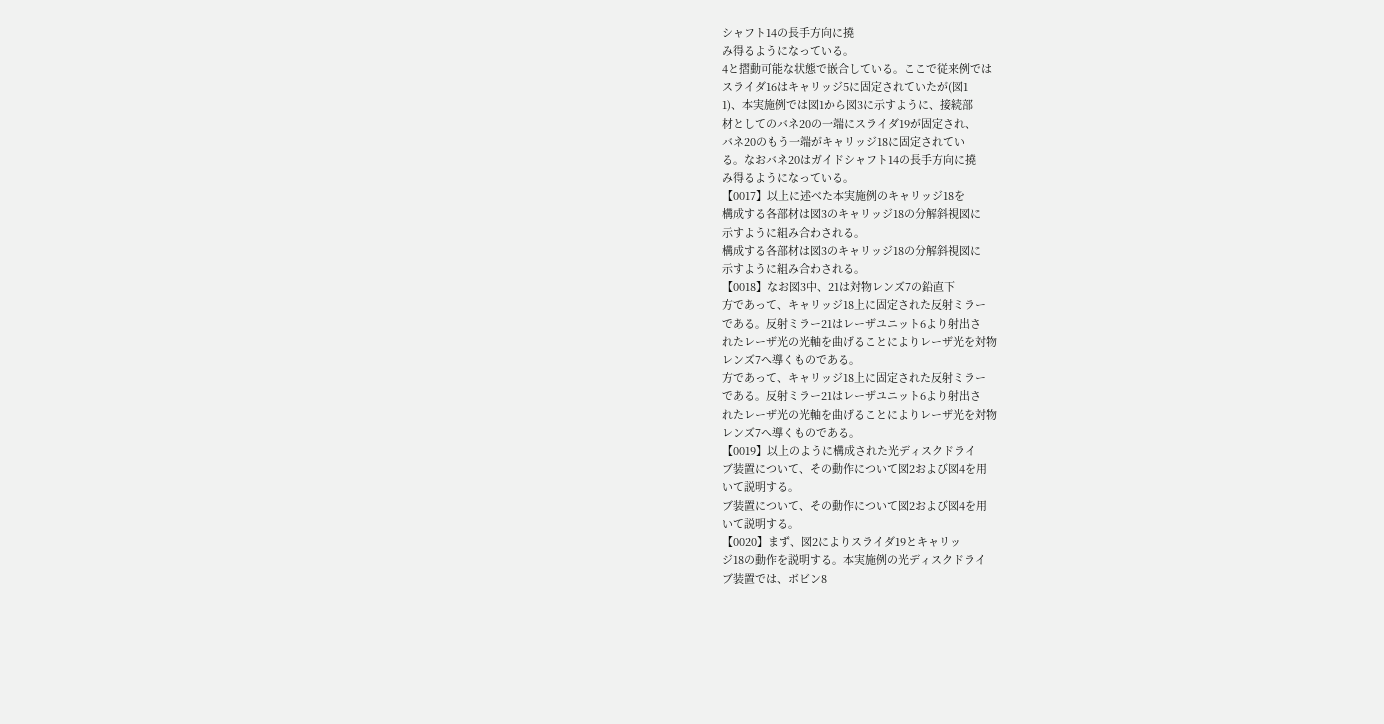シャフト14の長手方向に撓
み得るようになっている。
4と摺動可能な状態で嵌合している。ここで従来例では
スライダ16はキャリッジ5に固定されていたが(図1
1)、本実施例では図1から図3に示すように、接続部
材としてのバネ20の一端にスライダ19が固定され、
バネ20のもう一端がキャリッジ18に固定されてい
る。なおバネ20はガイドシャフト14の長手方向に撓
み得るようになっている。
【0017】以上に述べた本実施例のキャリッジ18を
構成する各部材は図3のキャリッジ18の分解斜視図に
示すように組み合わされる。
構成する各部材は図3のキャリッジ18の分解斜視図に
示すように組み合わされる。
【0018】なお図3中、21は対物レンズ7の鉛直下
方であって、キャリッジ18上に固定された反射ミラー
である。反射ミラー21はレーザユニット6より射出さ
れたレーザ光の光軸を曲げることによりレーザ光を対物
レンズ7へ導くものである。
方であって、キャリッジ18上に固定された反射ミラー
である。反射ミラー21はレーザユニット6より射出さ
れたレーザ光の光軸を曲げることによりレーザ光を対物
レンズ7へ導くものである。
【0019】以上のように構成された光ディスクドライ
ブ装置について、その動作について図2および図4を用
いて説明する。
ブ装置について、その動作について図2および図4を用
いて説明する。
【0020】まず、図2によりスライダ19とキャリッ
ジ18の動作を説明する。本実施例の光ディスクドライ
ブ装置では、ボビン8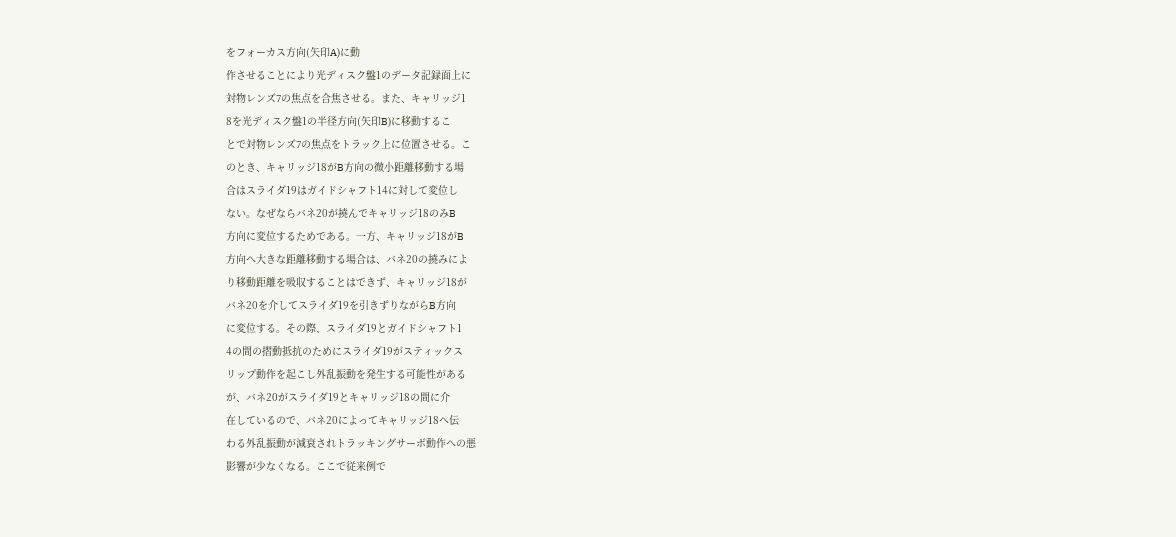をフォーカス方向(矢印A)に動
作させることにより光ディスク盤1のデータ記録面上に
対物レンズ7の焦点を合焦させる。また、キャリッジ1
8を光ディスク盤1の半径方向(矢印B)に移動するこ
とで対物レンズ7の焦点をトラック上に位置させる。こ
のとき、キャリッジ18がB方向の微小距離移動する場
合はスライダ19はガイドシャフト14に対して変位し
ない。なぜならバネ20が撓んでキャリッジ18のみB
方向に変位するためである。一方、キャリッジ18がB
方向へ大きな距離移動する場合は、バネ20の撓みによ
り移動距離を吸収することはできず、キャリッジ18が
バネ20を介してスライダ19を引きずりながらB方向
に変位する。その際、スライダ19とガイドシャフト1
4の間の摺動抵抗のためにスライダ19がスティックス
リップ動作を起こし外乱振動を発生する可能性がある
が、バネ20がスライダ19とキャリッジ18の間に介
在しているので、バネ20によってキャリッジ18へ伝
わる外乱振動が減衰されトラッキングサーボ動作への悪
影響が少なくなる。ここで従来例で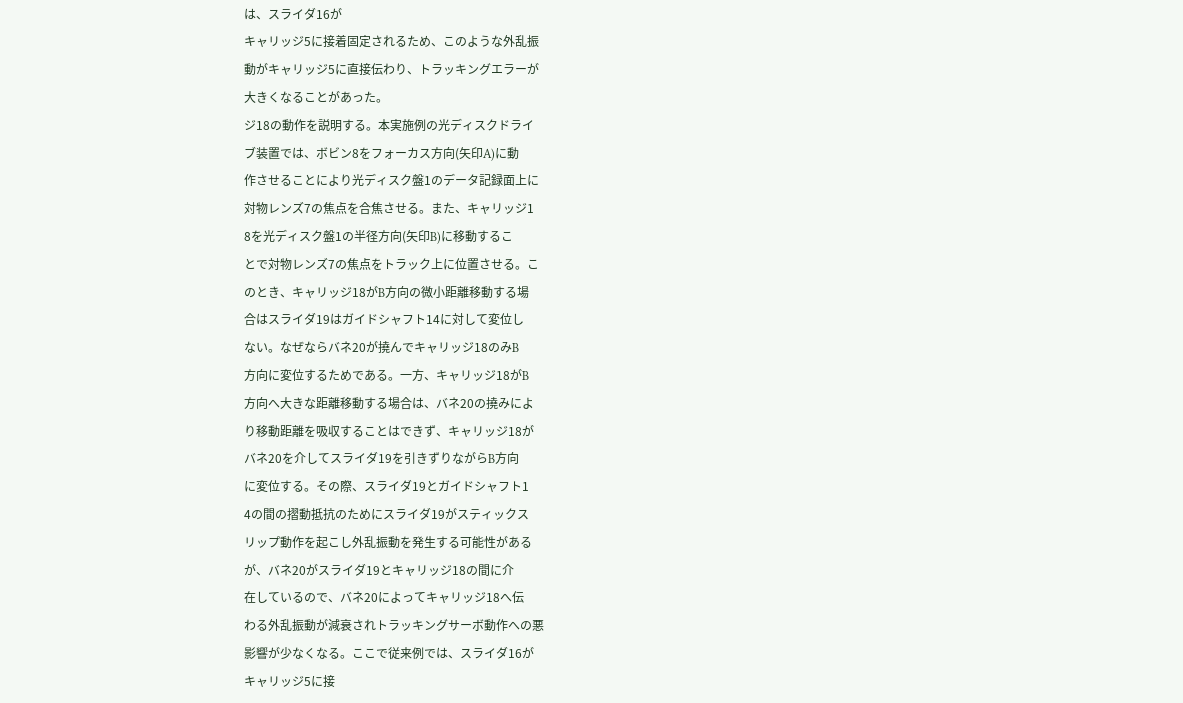は、スライダ16が
キャリッジ5に接着固定されるため、このような外乱振
動がキャリッジ5に直接伝わり、トラッキングエラーが
大きくなることがあった。
ジ18の動作を説明する。本実施例の光ディスクドライ
ブ装置では、ボビン8をフォーカス方向(矢印A)に動
作させることにより光ディスク盤1のデータ記録面上に
対物レンズ7の焦点を合焦させる。また、キャリッジ1
8を光ディスク盤1の半径方向(矢印B)に移動するこ
とで対物レンズ7の焦点をトラック上に位置させる。こ
のとき、キャリッジ18がB方向の微小距離移動する場
合はスライダ19はガイドシャフト14に対して変位し
ない。なぜならバネ20が撓んでキャリッジ18のみB
方向に変位するためである。一方、キャリッジ18がB
方向へ大きな距離移動する場合は、バネ20の撓みによ
り移動距離を吸収することはできず、キャリッジ18が
バネ20を介してスライダ19を引きずりながらB方向
に変位する。その際、スライダ19とガイドシャフト1
4の間の摺動抵抗のためにスライダ19がスティックス
リップ動作を起こし外乱振動を発生する可能性がある
が、バネ20がスライダ19とキャリッジ18の間に介
在しているので、バネ20によってキャリッジ18へ伝
わる外乱振動が減衰されトラッキングサーボ動作への悪
影響が少なくなる。ここで従来例では、スライダ16が
キャリッジ5に接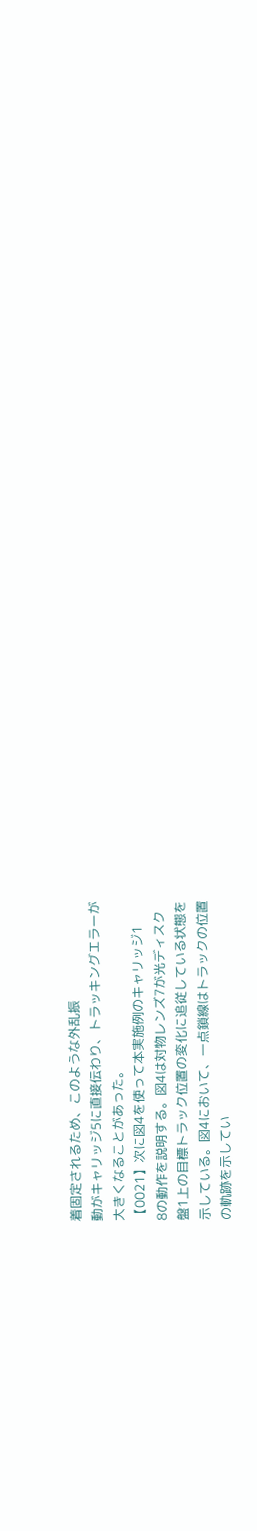着固定されるため、このような外乱振
動がキャリッジ5に直接伝わり、トラッキングエラーが
大きくなることがあった。
【0021】次に図4を使って本実施例のキャリッジ1
8の動作を説明する。図4は対物レンズ7が光ディスク
盤1上の目標トラック位置の変化に追従している状態を
示している。図4において、一点鎖線はトラックの位置
の軌跡を示してい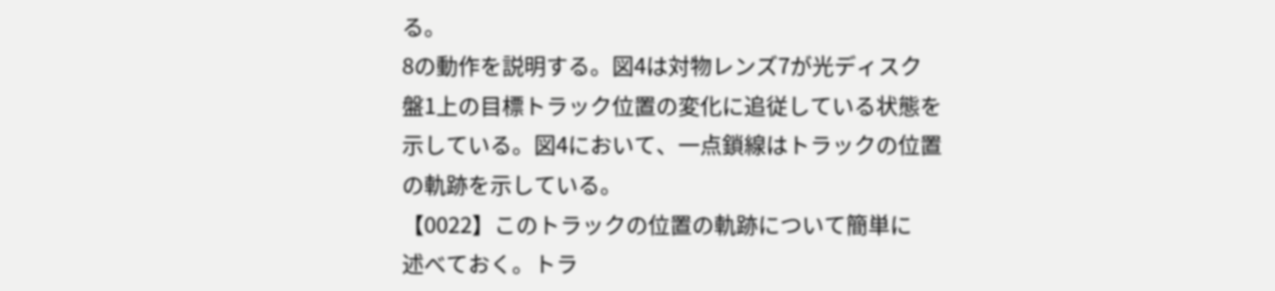る。
8の動作を説明する。図4は対物レンズ7が光ディスク
盤1上の目標トラック位置の変化に追従している状態を
示している。図4において、一点鎖線はトラックの位置
の軌跡を示している。
【0022】このトラックの位置の軌跡について簡単に
述べておく。トラ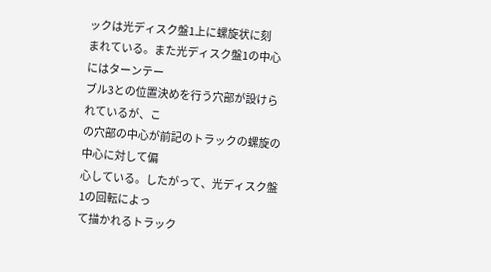ックは光ディスク盤1上に螺旋状に刻
まれている。また光ディスク盤1の中心にはターンテー
ブル3との位置決めを行う穴部が設けられているが、こ
の穴部の中心が前記のトラックの螺旋の中心に対して偏
心している。したがって、光ディスク盤1の回転によっ
て描かれるトラック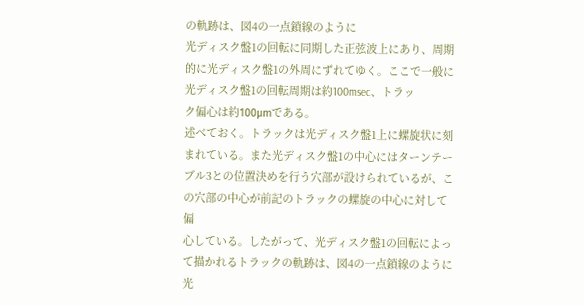の軌跡は、図4の一点鎖線のように
光ディスク盤1の回転に同期した正弦波上にあり、周期
的に光ディスク盤1の外周にずれてゆく。ここで一般に
光ディスク盤1の回転周期は約100msec、トラッ
ク偏心は約100μmである。
述べておく。トラックは光ディスク盤1上に螺旋状に刻
まれている。また光ディスク盤1の中心にはターンテー
ブル3との位置決めを行う穴部が設けられているが、こ
の穴部の中心が前記のトラックの螺旋の中心に対して偏
心している。したがって、光ディスク盤1の回転によっ
て描かれるトラックの軌跡は、図4の一点鎖線のように
光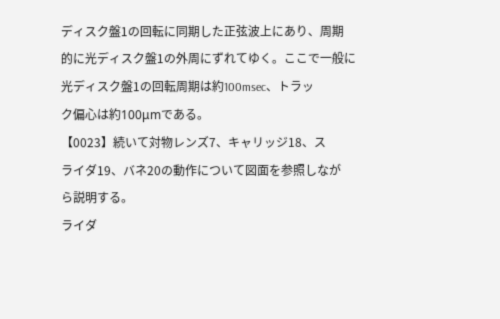ディスク盤1の回転に同期した正弦波上にあり、周期
的に光ディスク盤1の外周にずれてゆく。ここで一般に
光ディスク盤1の回転周期は約100msec、トラッ
ク偏心は約100μmである。
【0023】続いて対物レンズ7、キャリッジ18、ス
ライダ19、バネ20の動作について図面を参照しなが
ら説明する。
ライダ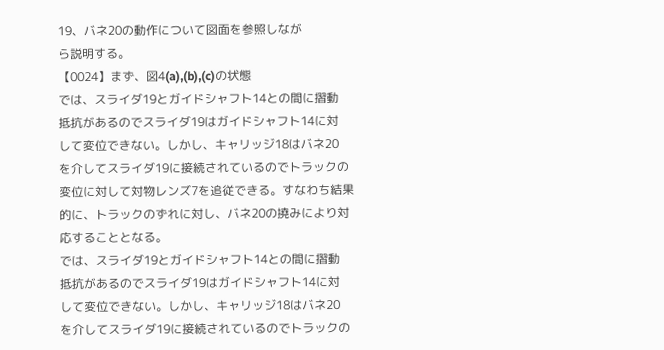19、バネ20の動作について図面を参照しなが
ら説明する。
【0024】まず、図4(a),(b),(c)の状態
では、スライダ19とガイドシャフト14との間に摺動
抵抗があるのでスライダ19はガイドシャフト14に対
して変位できない。しかし、キャリッジ18はバネ20
を介してスライダ19に接続されているのでトラックの
変位に対して対物レンズ7を追従できる。すなわち結果
的に、トラックのずれに対し、バネ20の撓みにより対
応することとなる。
では、スライダ19とガイドシャフト14との間に摺動
抵抗があるのでスライダ19はガイドシャフト14に対
して変位できない。しかし、キャリッジ18はバネ20
を介してスライダ19に接続されているのでトラックの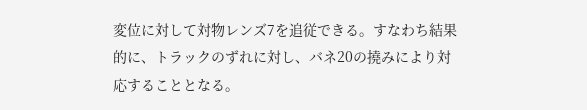変位に対して対物レンズ7を追従できる。すなわち結果
的に、トラックのずれに対し、バネ20の撓みにより対
応することとなる。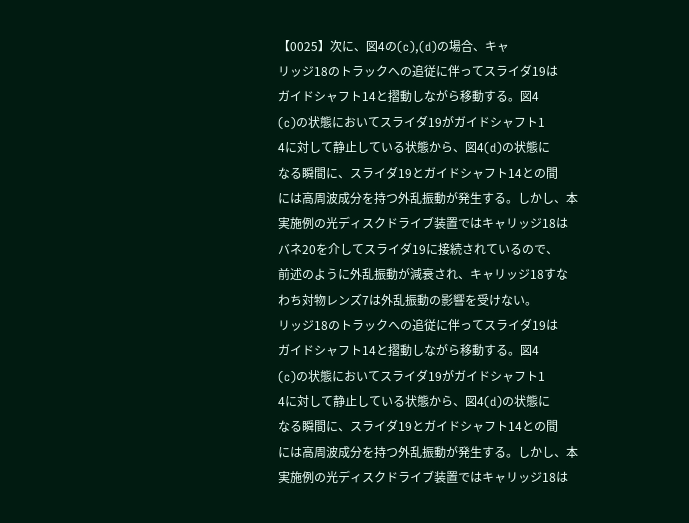【0025】次に、図4の(c),(d)の場合、キャ
リッジ18のトラックへの追従に伴ってスライダ19は
ガイドシャフト14と摺動しながら移動する。図4
(c)の状態においてスライダ19がガイドシャフト1
4に対して静止している状態から、図4(d)の状態に
なる瞬間に、スライダ19とガイドシャフト14との間
には高周波成分を持つ外乱振動が発生する。しかし、本
実施例の光ディスクドライブ装置ではキャリッジ18は
バネ20を介してスライダ19に接続されているので、
前述のように外乱振動が減衰され、キャリッジ18すな
わち対物レンズ7は外乱振動の影響を受けない。
リッジ18のトラックへの追従に伴ってスライダ19は
ガイドシャフト14と摺動しながら移動する。図4
(c)の状態においてスライダ19がガイドシャフト1
4に対して静止している状態から、図4(d)の状態に
なる瞬間に、スライダ19とガイドシャフト14との間
には高周波成分を持つ外乱振動が発生する。しかし、本
実施例の光ディスクドライブ装置ではキャリッジ18は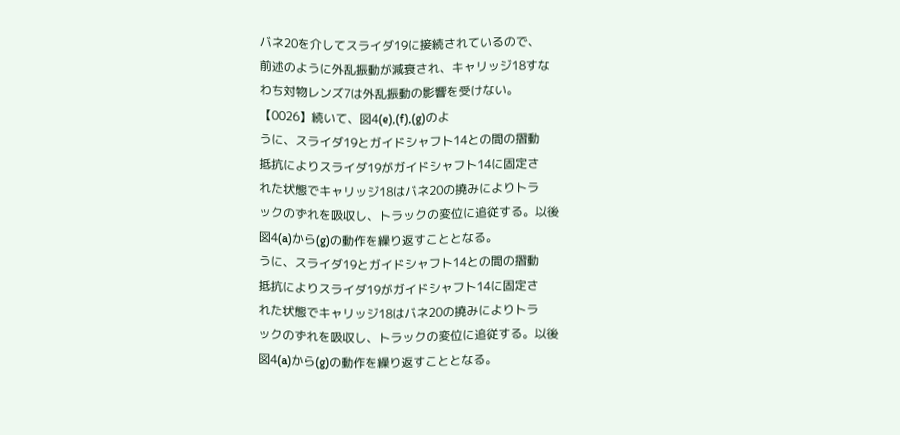バネ20を介してスライダ19に接続されているので、
前述のように外乱振動が減衰され、キャリッジ18すな
わち対物レンズ7は外乱振動の影響を受けない。
【0026】続いて、図4(e),(f),(g)のよ
うに、スライダ19とガイドシャフト14との間の摺動
抵抗によりスライダ19がガイドシャフト14に固定さ
れた状態でキャリッジ18はバネ20の撓みによりトラ
ックのずれを吸収し、トラックの変位に追従する。以後
図4(a)から(g)の動作を繰り返すこととなる。
うに、スライダ19とガイドシャフト14との間の摺動
抵抗によりスライダ19がガイドシャフト14に固定さ
れた状態でキャリッジ18はバネ20の撓みによりトラ
ックのずれを吸収し、トラックの変位に追従する。以後
図4(a)から(g)の動作を繰り返すこととなる。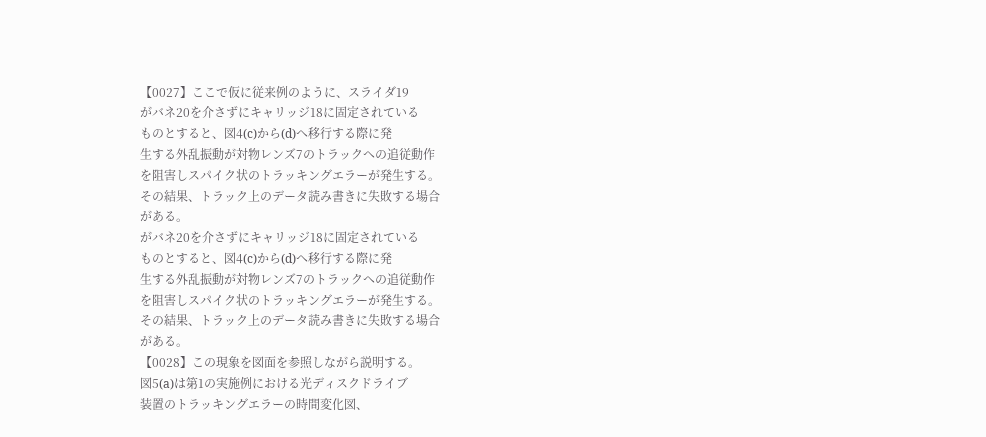【0027】ここで仮に従来例のように、スライダ19
がバネ20を介さずにキャリッジ18に固定されている
ものとすると、図4(c)から(d)へ移行する際に発
生する外乱振動が対物レンズ7のトラックへの追従動作
を阻害しスパイク状のトラッキングエラーが発生する。
その結果、トラック上のデータ読み書きに失敗する場合
がある。
がバネ20を介さずにキャリッジ18に固定されている
ものとすると、図4(c)から(d)へ移行する際に発
生する外乱振動が対物レンズ7のトラックへの追従動作
を阻害しスパイク状のトラッキングエラーが発生する。
その結果、トラック上のデータ読み書きに失敗する場合
がある。
【0028】この現象を図面を参照しながら説明する。
図5(a)は第1の実施例における光ディスクドライブ
装置のトラッキングエラーの時間変化図、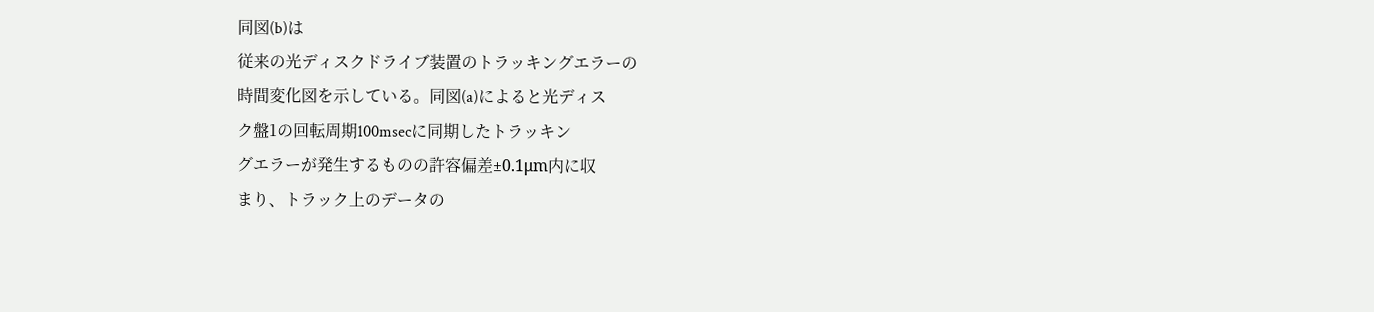同図(b)は
従来の光ディスクドライブ装置のトラッキングエラーの
時間変化図を示している。同図(a)によると光ディス
ク盤1の回転周期100msecに同期したトラッキン
グエラーが発生するものの許容偏差±0.1μm内に収
まり、トラック上のデータの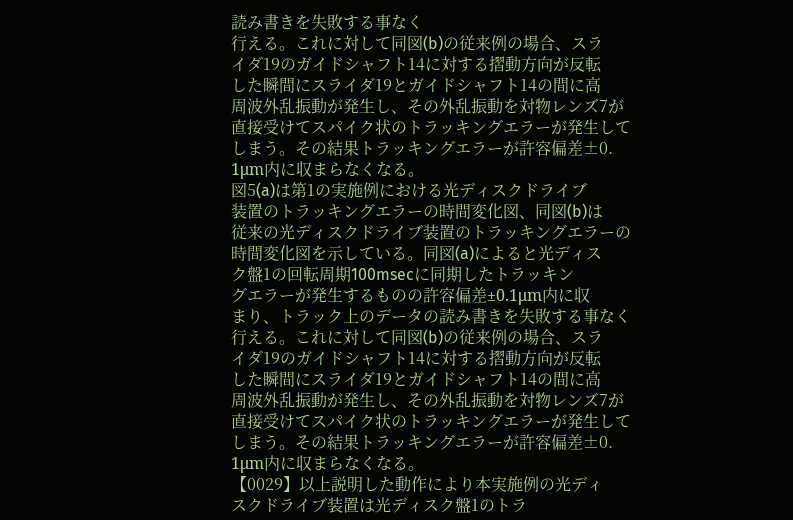読み書きを失敗する事なく
行える。これに対して同図(b)の従来例の場合、スラ
イダ19のガイドシャフト14に対する摺動方向が反転
した瞬間にスライダ19とガイドシャフト14の間に高
周波外乱振動が発生し、その外乱振動を対物レンズ7が
直接受けてスパイク状のトラッキングエラーが発生して
しまう。その結果トラッキングエラーが許容偏差±0.
1μm内に収まらなくなる。
図5(a)は第1の実施例における光ディスクドライブ
装置のトラッキングエラーの時間変化図、同図(b)は
従来の光ディスクドライブ装置のトラッキングエラーの
時間変化図を示している。同図(a)によると光ディス
ク盤1の回転周期100msecに同期したトラッキン
グエラーが発生するものの許容偏差±0.1μm内に収
まり、トラック上のデータの読み書きを失敗する事なく
行える。これに対して同図(b)の従来例の場合、スラ
イダ19のガイドシャフト14に対する摺動方向が反転
した瞬間にスライダ19とガイドシャフト14の間に高
周波外乱振動が発生し、その外乱振動を対物レンズ7が
直接受けてスパイク状のトラッキングエラーが発生して
しまう。その結果トラッキングエラーが許容偏差±0.
1μm内に収まらなくなる。
【0029】以上説明した動作により本実施例の光ディ
スクドライブ装置は光ディスク盤1のトラ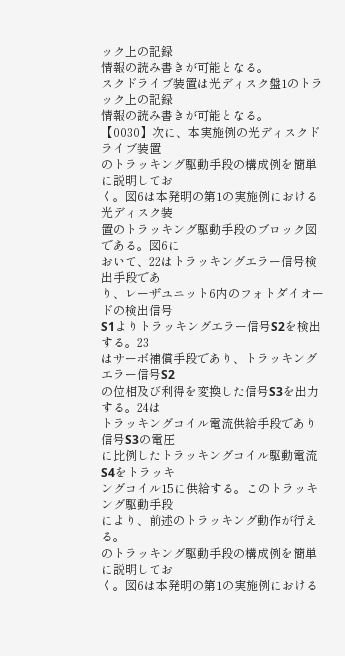ック上の記録
情報の読み書きが可能となる。
スクドライブ装置は光ディスク盤1のトラック上の記録
情報の読み書きが可能となる。
【0030】次に、本実施例の光ディスクドライブ装置
のトラッキング駆動手段の構成例を簡単に説明してお
く。図6は本発明の第1の実施例における光ディスク装
置のトラッキング駆動手段のブロック図である。図6に
おいて、22はトラッキングエラー信号検出手段であ
り、レーザユニット6内のフォトダイオードの検出信号
S1よりトラッキングエラー信号S2を検出する。23
はサーボ補償手段であり、トラッキングエラー信号S2
の位相及び利得を変換した信号S3を出力する。24は
トラッキングコイル電流供給手段であり信号S3の電圧
に比例したトラッキングコイル駆動電流S4をトラッキ
ングコイル15に供給する。このトラッキング駆動手段
により、前述のトラッキング動作が行える。
のトラッキング駆動手段の構成例を簡単に説明してお
く。図6は本発明の第1の実施例における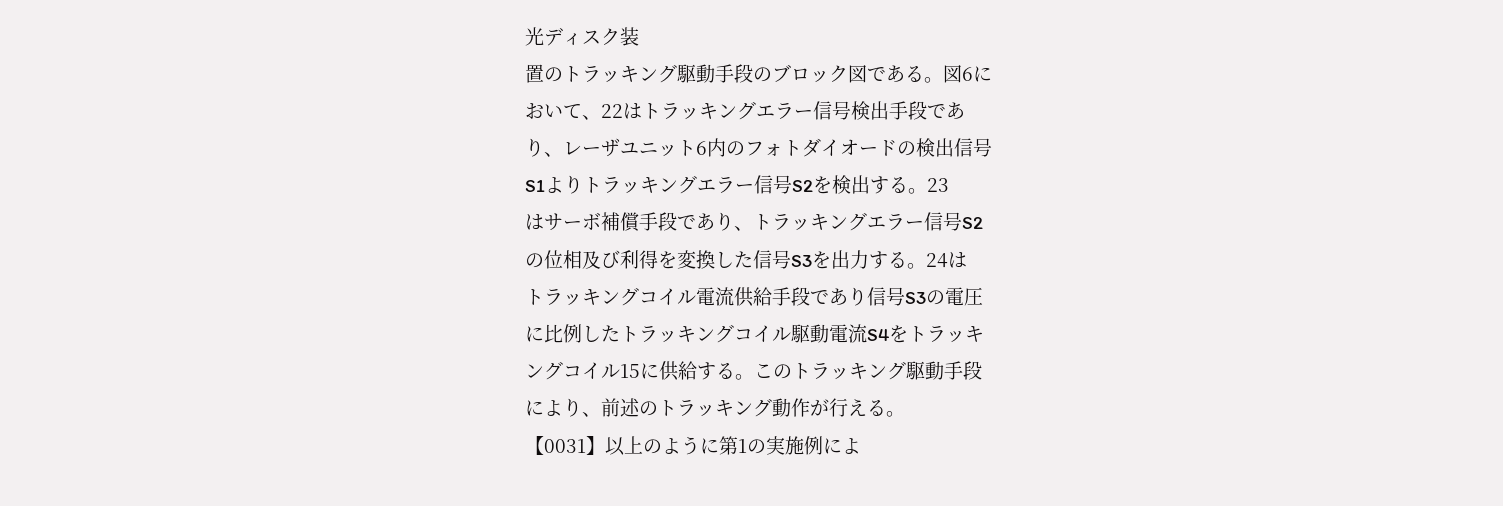光ディスク装
置のトラッキング駆動手段のブロック図である。図6に
おいて、22はトラッキングエラー信号検出手段であ
り、レーザユニット6内のフォトダイオードの検出信号
S1よりトラッキングエラー信号S2を検出する。23
はサーボ補償手段であり、トラッキングエラー信号S2
の位相及び利得を変換した信号S3を出力する。24は
トラッキングコイル電流供給手段であり信号S3の電圧
に比例したトラッキングコイル駆動電流S4をトラッキ
ングコイル15に供給する。このトラッキング駆動手段
により、前述のトラッキング動作が行える。
【0031】以上のように第1の実施例によ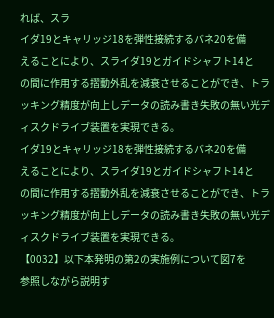れば、スラ
イダ19とキャリッジ18を弾性接続するバネ20を備
えることにより、スライダ19とガイドシャフト14と
の間に作用する摺動外乱を減衰させることができ、トラ
ッキング精度が向上しデータの読み書き失敗の無い光デ
ィスクドライブ装置を実現できる。
イダ19とキャリッジ18を弾性接続するバネ20を備
えることにより、スライダ19とガイドシャフト14と
の間に作用する摺動外乱を減衰させることができ、トラ
ッキング精度が向上しデータの読み書き失敗の無い光デ
ィスクドライブ装置を実現できる。
【0032】以下本発明の第2の実施例について図7を
参照しながら説明す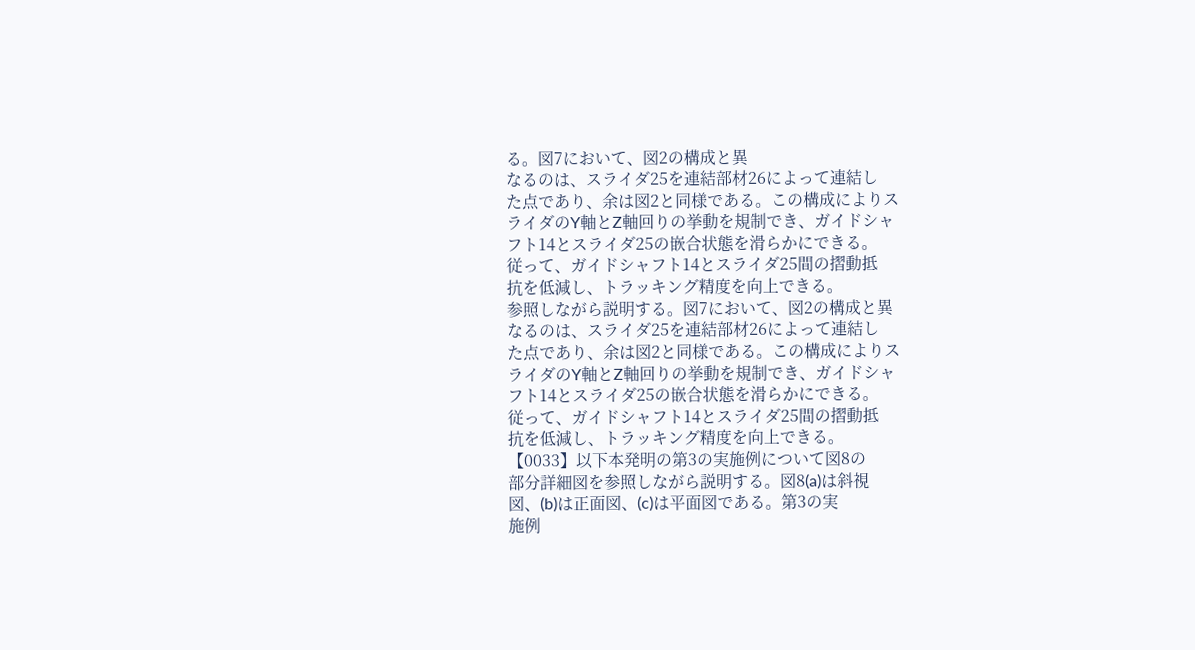る。図7において、図2の構成と異
なるのは、スライダ25を連結部材26によって連結し
た点であり、余は図2と同様である。この構成によりス
ライダのY軸とZ軸回りの挙動を規制でき、ガイドシャ
フト14とスライダ25の嵌合状態を滑らかにできる。
従って、ガイドシャフト14とスライダ25間の摺動抵
抗を低減し、トラッキング精度を向上できる。
参照しながら説明する。図7において、図2の構成と異
なるのは、スライダ25を連結部材26によって連結し
た点であり、余は図2と同様である。この構成によりス
ライダのY軸とZ軸回りの挙動を規制でき、ガイドシャ
フト14とスライダ25の嵌合状態を滑らかにできる。
従って、ガイドシャフト14とスライダ25間の摺動抵
抗を低減し、トラッキング精度を向上できる。
【0033】以下本発明の第3の実施例について図8の
部分詳細図を参照しながら説明する。図8(a)は斜視
図、(b)は正面図、(c)は平面図である。第3の実
施例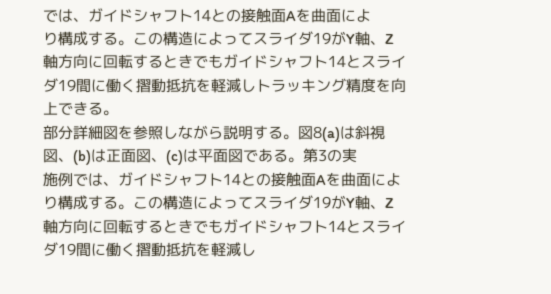では、ガイドシャフト14との接触面Aを曲面によ
り構成する。この構造によってスライダ19がY軸、Z
軸方向に回転するときでもガイドシャフト14とスライ
ダ19間に働く摺動抵抗を軽減しトラッキング精度を向
上できる。
部分詳細図を参照しながら説明する。図8(a)は斜視
図、(b)は正面図、(c)は平面図である。第3の実
施例では、ガイドシャフト14との接触面Aを曲面によ
り構成する。この構造によってスライダ19がY軸、Z
軸方向に回転するときでもガイドシャフト14とスライ
ダ19間に働く摺動抵抗を軽減し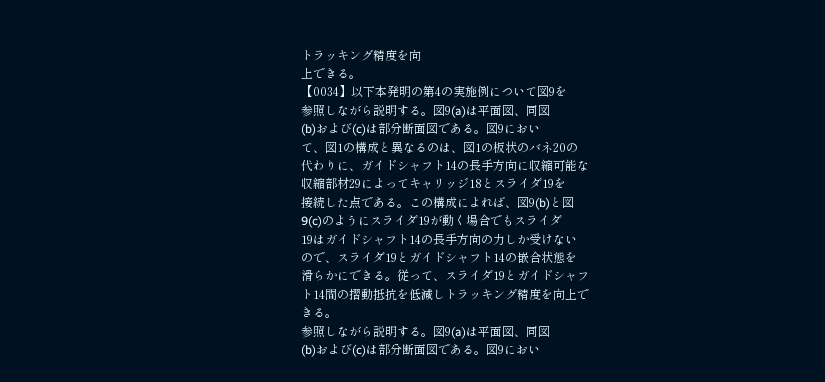トラッキング精度を向
上できる。
【0034】以下本発明の第4の実施例について図9を
参照しながら説明する。図9(a)は平面図、同図
(b)および(c)は部分断面図である。図9におい
て、図1の構成と異なるのは、図1の板状のバネ20の
代わりに、ガイドシャフト14の長手方向に収縮可能な
収縮部材29によってキャリッジ18とスライダ19を
接続した点である。この構成によれば、図9(b)と図
9(c)のようにスライダ19が動く場合でもスライダ
19はガイドシャフト14の長手方向の力しか受けない
ので、スライダ19とガイドシャフト14の嵌合状態を
滑らかにできる。従って、スライダ19とガイドシャフ
ト14間の摺動抵抗を低減しトラッキング精度を向上で
きる。
参照しながら説明する。図9(a)は平面図、同図
(b)および(c)は部分断面図である。図9におい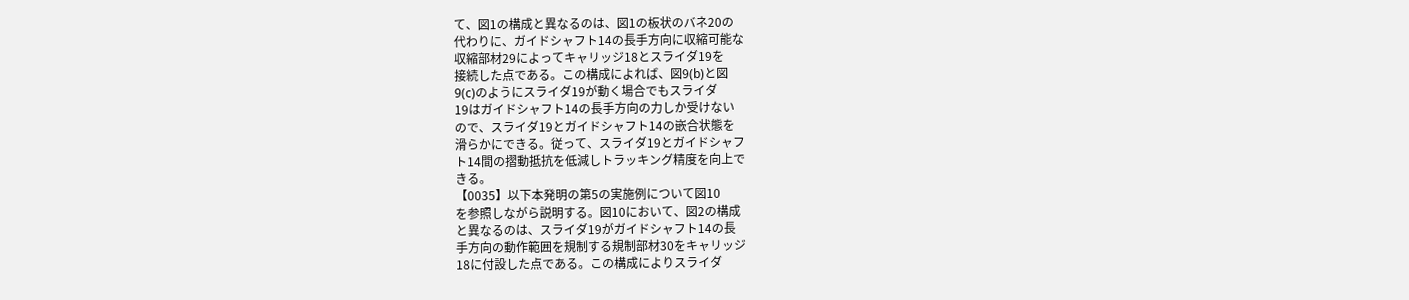て、図1の構成と異なるのは、図1の板状のバネ20の
代わりに、ガイドシャフト14の長手方向に収縮可能な
収縮部材29によってキャリッジ18とスライダ19を
接続した点である。この構成によれば、図9(b)と図
9(c)のようにスライダ19が動く場合でもスライダ
19はガイドシャフト14の長手方向の力しか受けない
ので、スライダ19とガイドシャフト14の嵌合状態を
滑らかにできる。従って、スライダ19とガイドシャフ
ト14間の摺動抵抗を低減しトラッキング精度を向上で
きる。
【0035】以下本発明の第5の実施例について図10
を参照しながら説明する。図10において、図2の構成
と異なるのは、スライダ19がガイドシャフト14の長
手方向の動作範囲を規制する規制部材30をキャリッジ
18に付設した点である。この構成によりスライダ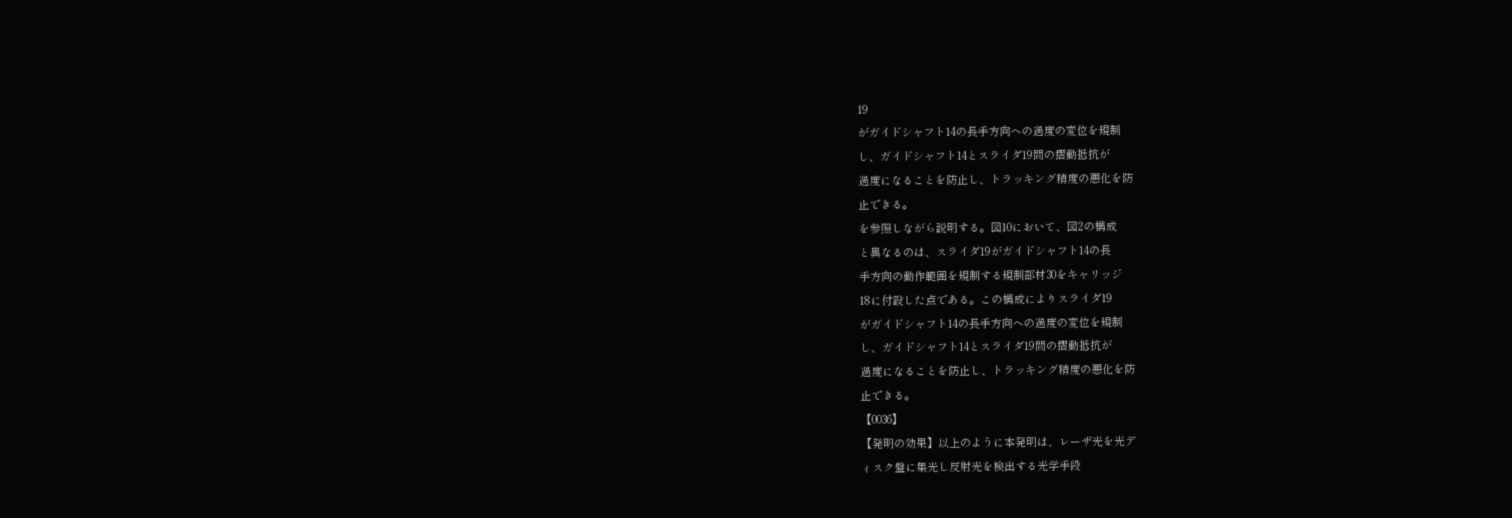19
がガイドシャフト14の長手方向への過度の変位を規制
し、ガイドシャフト14とスライダ19間の摺動抵抗が
過度になることを防止し、トラッキング精度の悪化を防
止できる。
を参照しながら説明する。図10において、図2の構成
と異なるのは、スライダ19がガイドシャフト14の長
手方向の動作範囲を規制する規制部材30をキャリッジ
18に付設した点である。この構成によりスライダ19
がガイドシャフト14の長手方向への過度の変位を規制
し、ガイドシャフト14とスライダ19間の摺動抵抗が
過度になることを防止し、トラッキング精度の悪化を防
止できる。
【0036】
【発明の効果】以上のように本発明は、レーザ光を光デ
ィスク盤に集光し反射光を検出する光学手段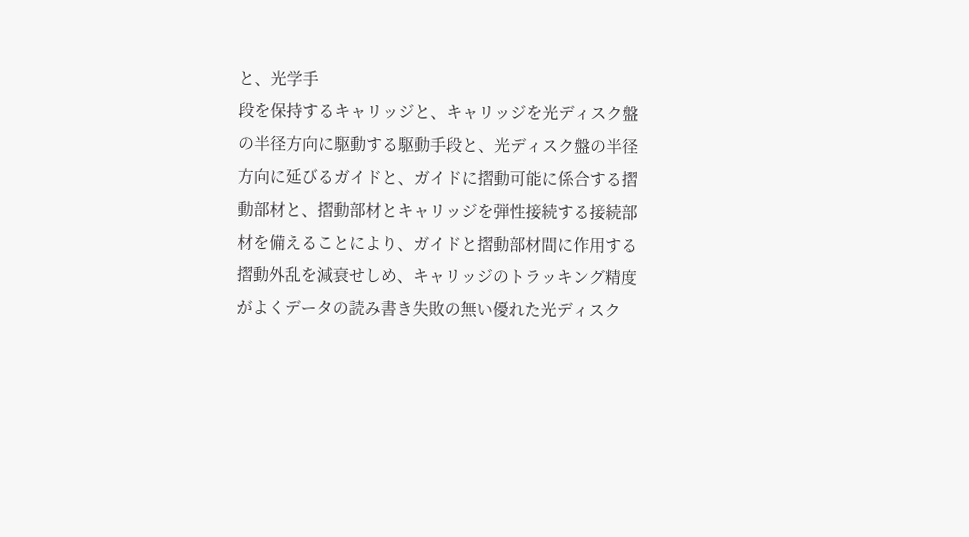と、光学手
段を保持するキャリッジと、キャリッジを光ディスク盤
の半径方向に駆動する駆動手段と、光ディスク盤の半径
方向に延びるガイドと、ガイドに摺動可能に係合する摺
動部材と、摺動部材とキャリッジを弾性接続する接続部
材を備えることにより、ガイドと摺動部材間に作用する
摺動外乱を減衰せしめ、キャリッジのトラッキング精度
がよくデータの読み書き失敗の無い優れた光ディスク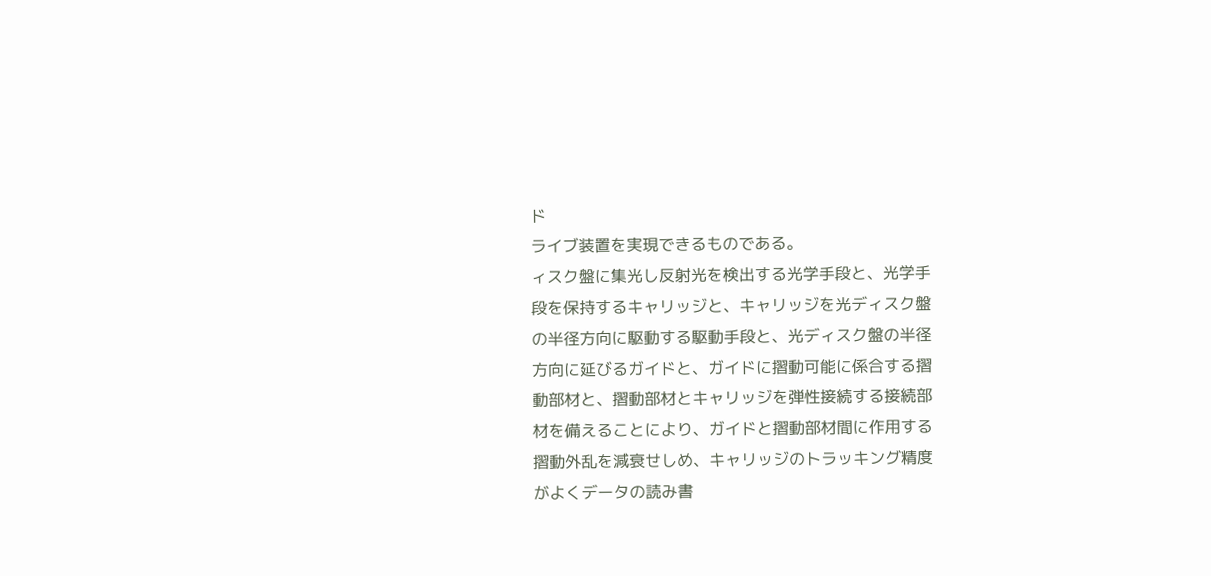ド
ライブ装置を実現できるものである。
ィスク盤に集光し反射光を検出する光学手段と、光学手
段を保持するキャリッジと、キャリッジを光ディスク盤
の半径方向に駆動する駆動手段と、光ディスク盤の半径
方向に延びるガイドと、ガイドに摺動可能に係合する摺
動部材と、摺動部材とキャリッジを弾性接続する接続部
材を備えることにより、ガイドと摺動部材間に作用する
摺動外乱を減衰せしめ、キャリッジのトラッキング精度
がよくデータの読み書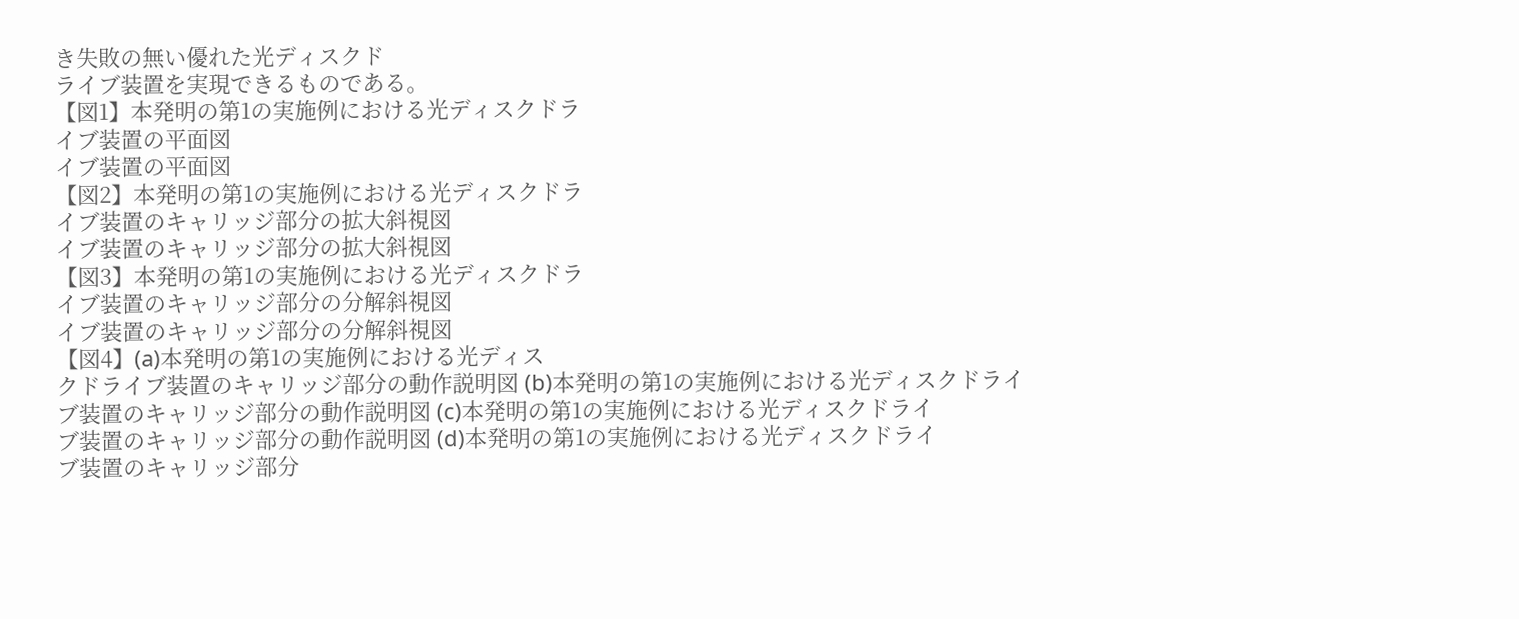き失敗の無い優れた光ディスクド
ライブ装置を実現できるものである。
【図1】本発明の第1の実施例における光ディスクドラ
イブ装置の平面図
イブ装置の平面図
【図2】本発明の第1の実施例における光ディスクドラ
イブ装置のキャリッジ部分の拡大斜視図
イブ装置のキャリッジ部分の拡大斜視図
【図3】本発明の第1の実施例における光ディスクドラ
イブ装置のキャリッジ部分の分解斜視図
イブ装置のキャリッジ部分の分解斜視図
【図4】(a)本発明の第1の実施例における光ディス
クドライブ装置のキャリッジ部分の動作説明図 (b)本発明の第1の実施例における光ディスクドライ
ブ装置のキャリッジ部分の動作説明図 (c)本発明の第1の実施例における光ディスクドライ
ブ装置のキャリッジ部分の動作説明図 (d)本発明の第1の実施例における光ディスクドライ
ブ装置のキャリッジ部分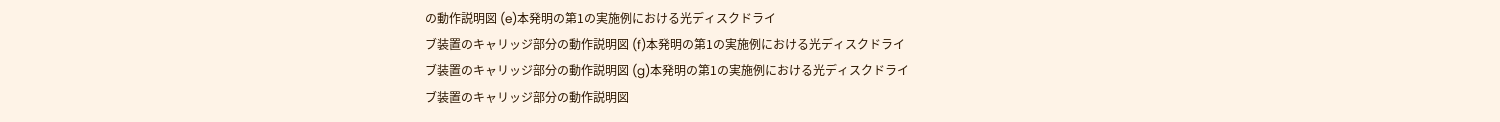の動作説明図 (e)本発明の第1の実施例における光ディスクドライ
ブ装置のキャリッジ部分の動作説明図 (f)本発明の第1の実施例における光ディスクドライ
ブ装置のキャリッジ部分の動作説明図 (g)本発明の第1の実施例における光ディスクドライ
ブ装置のキャリッジ部分の動作説明図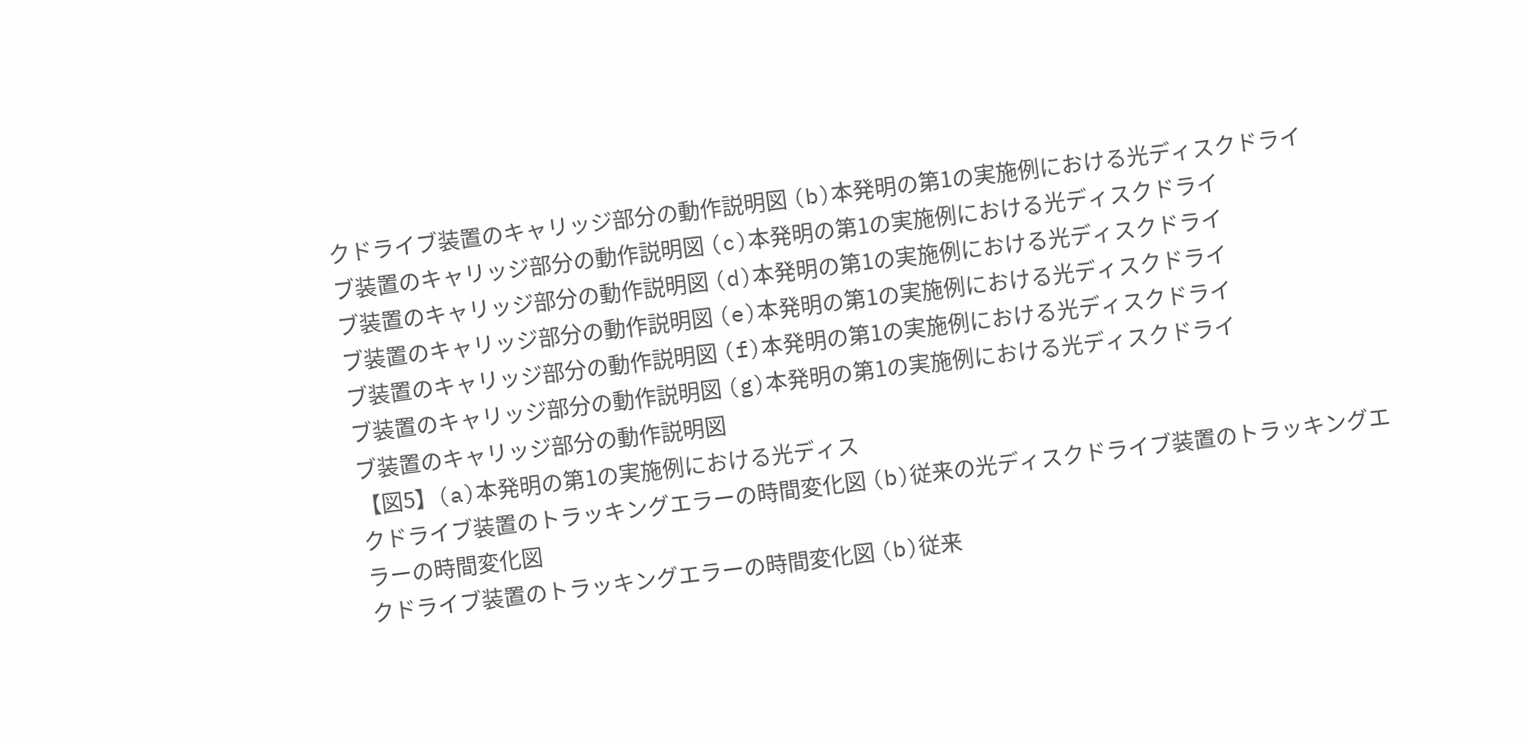クドライブ装置のキャリッジ部分の動作説明図 (b)本発明の第1の実施例における光ディスクドライ
ブ装置のキャリッジ部分の動作説明図 (c)本発明の第1の実施例における光ディスクドライ
ブ装置のキャリッジ部分の動作説明図 (d)本発明の第1の実施例における光ディスクドライ
ブ装置のキャリッジ部分の動作説明図 (e)本発明の第1の実施例における光ディスクドライ
ブ装置のキャリッジ部分の動作説明図 (f)本発明の第1の実施例における光ディスクドライ
ブ装置のキャリッジ部分の動作説明図 (g)本発明の第1の実施例における光ディスクドライ
ブ装置のキャリッジ部分の動作説明図
【図5】(a)本発明の第1の実施例における光ディス
クドライブ装置のトラッキングエラーの時間変化図 (b)従来の光ディスクドライブ装置のトラッキングエ
ラーの時間変化図
クドライブ装置のトラッキングエラーの時間変化図 (b)従来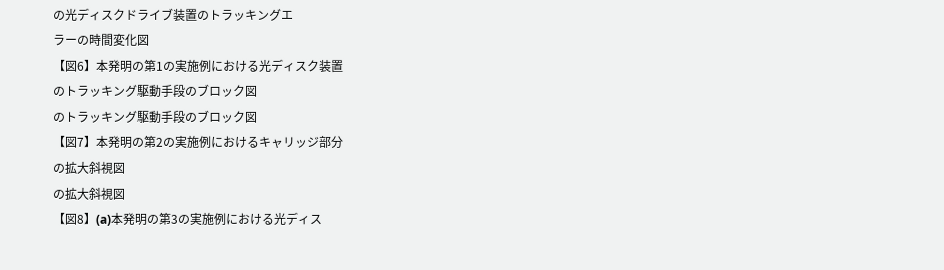の光ディスクドライブ装置のトラッキングエ
ラーの時間変化図
【図6】本発明の第1の実施例における光ディスク装置
のトラッキング駆動手段のブロック図
のトラッキング駆動手段のブロック図
【図7】本発明の第2の実施例におけるキャリッジ部分
の拡大斜視図
の拡大斜視図
【図8】(a)本発明の第3の実施例における光ディス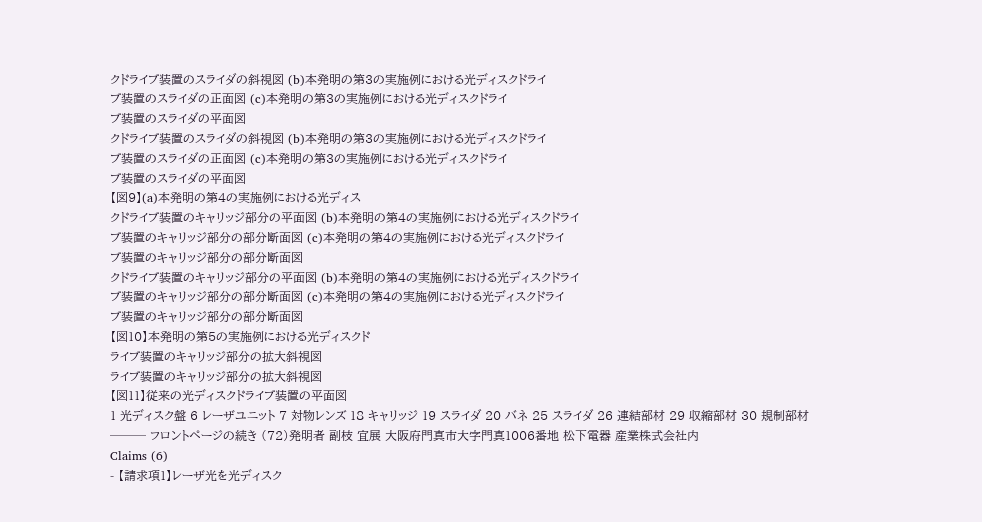クドライブ装置のスライダの斜視図 (b)本発明の第3の実施例における光ディスクドライ
ブ装置のスライダの正面図 (c)本発明の第3の実施例における光ディスクドライ
ブ装置のスライダの平面図
クドライブ装置のスライダの斜視図 (b)本発明の第3の実施例における光ディスクドライ
ブ装置のスライダの正面図 (c)本発明の第3の実施例における光ディスクドライ
ブ装置のスライダの平面図
【図9】(a)本発明の第4の実施例における光ディス
クドライブ装置のキャリッジ部分の平面図 (b)本発明の第4の実施例における光ディスクドライ
ブ装置のキャリッジ部分の部分断面図 (c)本発明の第4の実施例における光ディスクドライ
ブ装置のキャリッジ部分の部分断面図
クドライブ装置のキャリッジ部分の平面図 (b)本発明の第4の実施例における光ディスクドライ
ブ装置のキャリッジ部分の部分断面図 (c)本発明の第4の実施例における光ディスクドライ
ブ装置のキャリッジ部分の部分断面図
【図10】本発明の第5の実施例における光ディスクド
ライブ装置のキャリッジ部分の拡大斜視図
ライブ装置のキャリッジ部分の拡大斜視図
【図11】従来の光ディスクドライブ装置の平面図
1 光ディスク盤 6 レーザユニット 7 対物レンズ 18 キャリッジ 19 スライダ 20 バネ 25 スライダ 26 連結部材 29 収縮部材 30 規制部材
─── フロントページの続き (72)発明者 副枝 宜展 大阪府門真市大字門真1006番地 松下電器 産業株式会社内
Claims (6)
- 【請求項1】レーザ光を光ディスク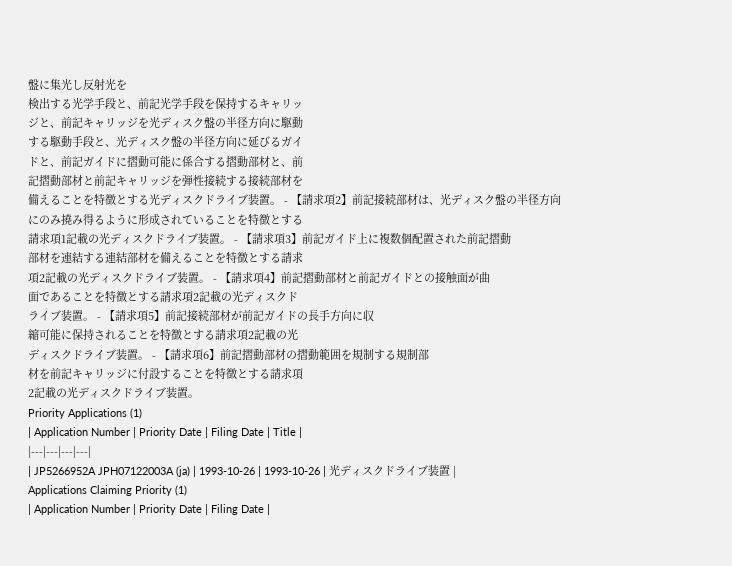盤に集光し反射光を
検出する光学手段と、前記光学手段を保持するキャリッ
ジと、前記キャリッジを光ディスク盤の半径方向に駆動
する駆動手段と、光ディスク盤の半径方向に延びるガイ
ドと、前記ガイドに摺動可能に係合する摺動部材と、前
記摺動部材と前記キャリッジを弾性接続する接続部材を
備えることを特徴とする光ディスクドライブ装置。 - 【請求項2】前記接続部材は、光ディスク盤の半径方向
にのみ撓み得るように形成されていることを特徴とする
請求項1記載の光ディスクドライブ装置。 - 【請求項3】前記ガイド上に複数個配置された前記摺動
部材を連結する連結部材を備えることを特徴とする請求
項2記載の光ディスクドライブ装置。 - 【請求項4】前記摺動部材と前記ガイドとの接触面が曲
面であることを特徴とする請求項2記載の光ディスクド
ライブ装置。 - 【請求項5】前記接続部材が前記ガイドの長手方向に収
縮可能に保持されることを特徴とする請求項2記載の光
ディスクドライブ装置。 - 【請求項6】前記摺動部材の摺動範囲を規制する規制部
材を前記キャリッジに付設することを特徴とする請求項
2記載の光ディスクドライブ装置。
Priority Applications (1)
| Application Number | Priority Date | Filing Date | Title |
|---|---|---|---|
| JP5266952A JPH07122003A (ja) | 1993-10-26 | 1993-10-26 | 光ディスクドライブ装置 |
Applications Claiming Priority (1)
| Application Number | Priority Date | Filing Date |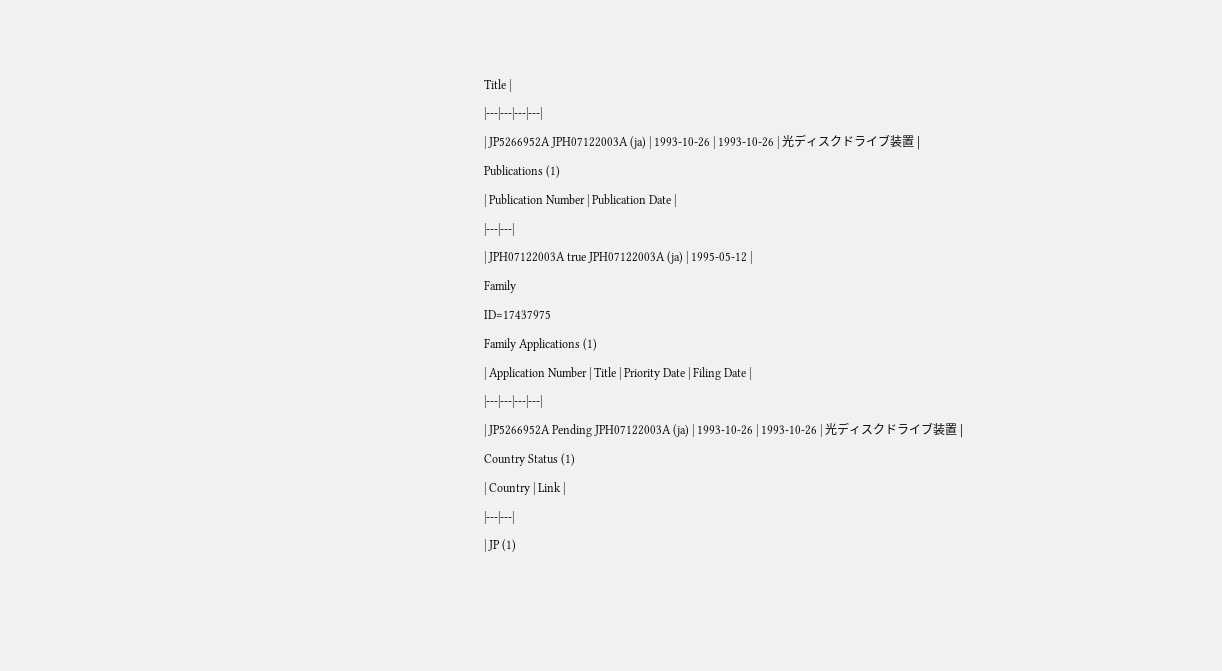Title |
|---|---|---|---|
| JP5266952A JPH07122003A (ja) | 1993-10-26 | 1993-10-26 | 光ディスクドライブ装置 |
Publications (1)
| Publication Number | Publication Date |
|---|---|
| JPH07122003A true JPH07122003A (ja) | 1995-05-12 |
Family
ID=17437975
Family Applications (1)
| Application Number | Title | Priority Date | Filing Date |
|---|---|---|---|
| JP5266952A Pending JPH07122003A (ja) | 1993-10-26 | 1993-10-26 | 光ディスクドライブ装置 |
Country Status (1)
| Country | Link |
|---|---|
| JP (1)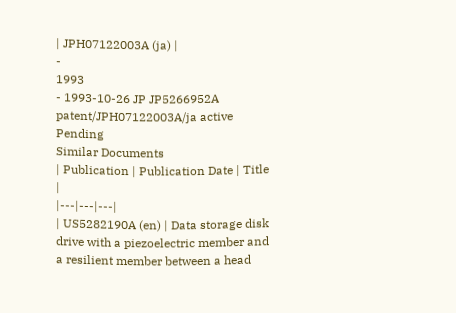| JPH07122003A (ja) |
-
1993
- 1993-10-26 JP JP5266952A patent/JPH07122003A/ja active Pending
Similar Documents
| Publication | Publication Date | Title |
|---|---|---|
| US5282190A (en) | Data storage disk drive with a piezoelectric member and a resilient member between a head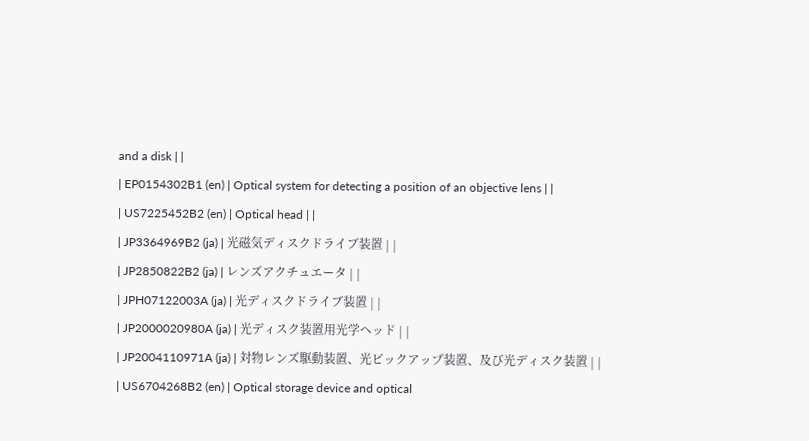and a disk | |
| EP0154302B1 (en) | Optical system for detecting a position of an objective lens | |
| US7225452B2 (en) | Optical head | |
| JP3364969B2 (ja) | 光磁気ディスクドライブ装置 | |
| JP2850822B2 (ja) | レンズアクチュエータ | |
| JPH07122003A (ja) | 光ディスクドライブ装置 | |
| JP2000020980A (ja) | 光ディスク装置用光学ヘッド | |
| JP2004110971A (ja) | 対物レンズ駆動装置、光ピックアップ装置、及び光ディスク装置 | |
| US6704268B2 (en) | Optical storage device and optical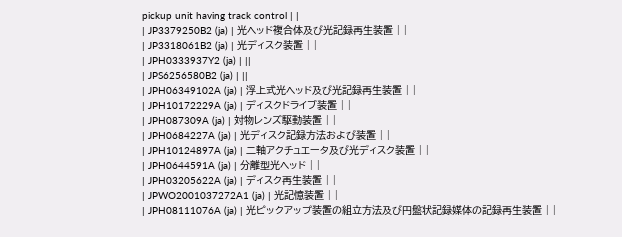pickup unit having track control | |
| JP3379250B2 (ja) | 光ヘッド複合体及び光記録再生装置 | |
| JP3318061B2 (ja) | 光ディスク装置 | |
| JPH0333937Y2 (ja) | ||
| JPS6256580B2 (ja) | ||
| JPH06349102A (ja) | 浮上式光ヘッド及び光記録再生装置 | |
| JPH10172229A (ja) | ディスクドライブ装置 | |
| JPH087309A (ja) | 対物レンズ駆動装置 | |
| JPH0684227A (ja) | 光ディスク記録方法および装置 | |
| JPH10124897A (ja) | 二軸アクチュエータ及び光ディスク装置 | |
| JPH0644591A (ja) | 分離型光ヘッド | |
| JPH03205622A (ja) | ディスク再生装置 | |
| JPWO2001037272A1 (ja) | 光記憶装置 | |
| JPH08111076A (ja) | 光ピックアップ装置の組立方法及び円盤状記録媒体の記録再生装置 | |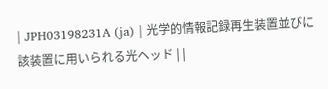| JPH03198231A (ja) | 光学的情報記録再生装置並びに該装置に用いられる光ヘッド | |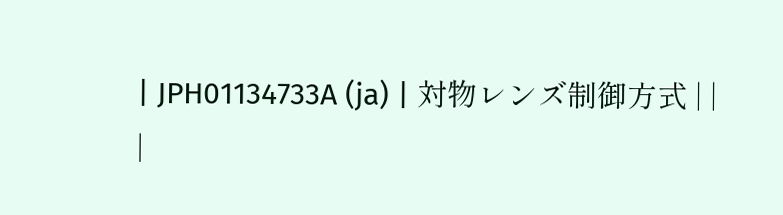| JPH01134733A (ja) | 対物レンズ制御方式 | |
|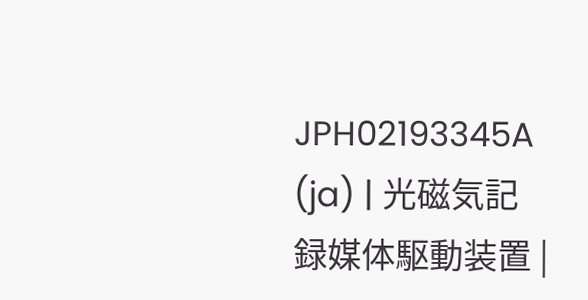JPH02193345A (ja) | 光磁気記録媒体駆動装置 |